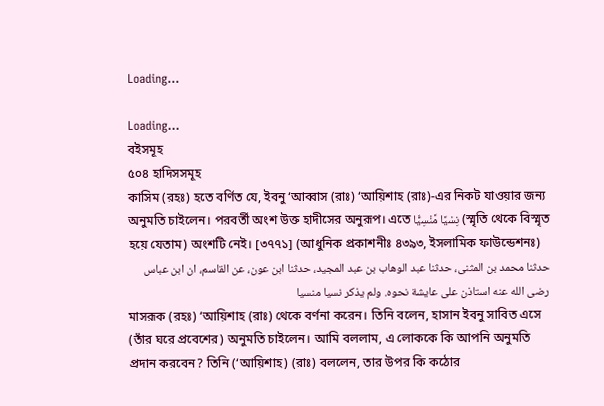Loading...

Loading...
বইসমূহ
৫০৪ হাদিসসমূহ
কাসিম (রহঃ) হতে বর্ণিত যে, ইবনু ‘আব্বাস (রাঃ) ‘আয়িশাহ (রাঃ)-এর নিকট যাওয়ার জন্য অনুমতি চাইলেন। পরবর্তী অংশ উক্ত হাদীসের অনুরূপ। এতে نِسْيًا مَّنْسِيًّا (স্মৃতি থেকে বিস্মৃত হয়ে যেতাম) অংশটি নেই। [৩৭৭১] (আধুনিক প্রকাশনীঃ ৪৩৯৩, ইসলামিক ফাউন্ডেশনঃ)
حدثنا محمد بن المثنى، حدثنا عبد الوهاب بن عبد المجيد، حدثنا ابن عون، عن القاسم، ان ابن عباس رضى الله عنه استاذن على عايشة نحوه. ولم يذكر نسيا منسيا
মাসরূক (রহঃ) ‘আয়িশাহ (রাঃ) থেকে বর্ণনা করেন। তিনি বলেন, হাসান ইবনু সাবিত এসে (তাঁর ঘরে প্রবেশের) অনুমতি চাইলেন। আমি বললাম, এ লোককে কি আপনি অনুমতি প্রদান করবেন? তিনি (‘আয়িশাহ) (রাঃ) বললেন, তার উপর কি কঠোর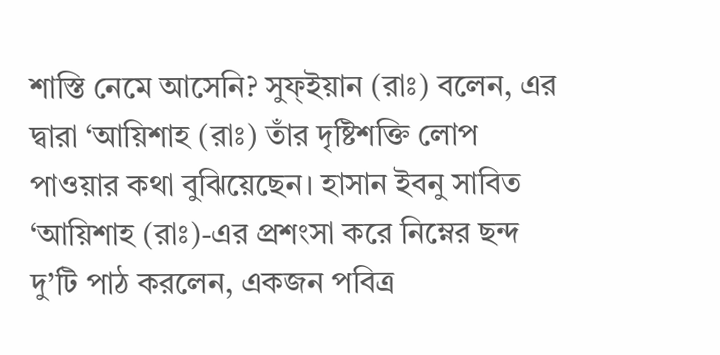শাস্তি নেমে আসেনি? সুফ্ইয়ান (রাঃ) বলেন, এর দ্বারা ‘আয়িশাহ (রাঃ) তাঁর দৃষ্টিশক্তি লোপ পাওয়ার কথা বুঝিয়েছেন। হাসান ইবনু সাবিত ‘আয়িশাহ (রাঃ)-এর প্রশংসা করে নিম্নের ছন্দ দু’টি পাঠ করলেন, একজন পবিত্র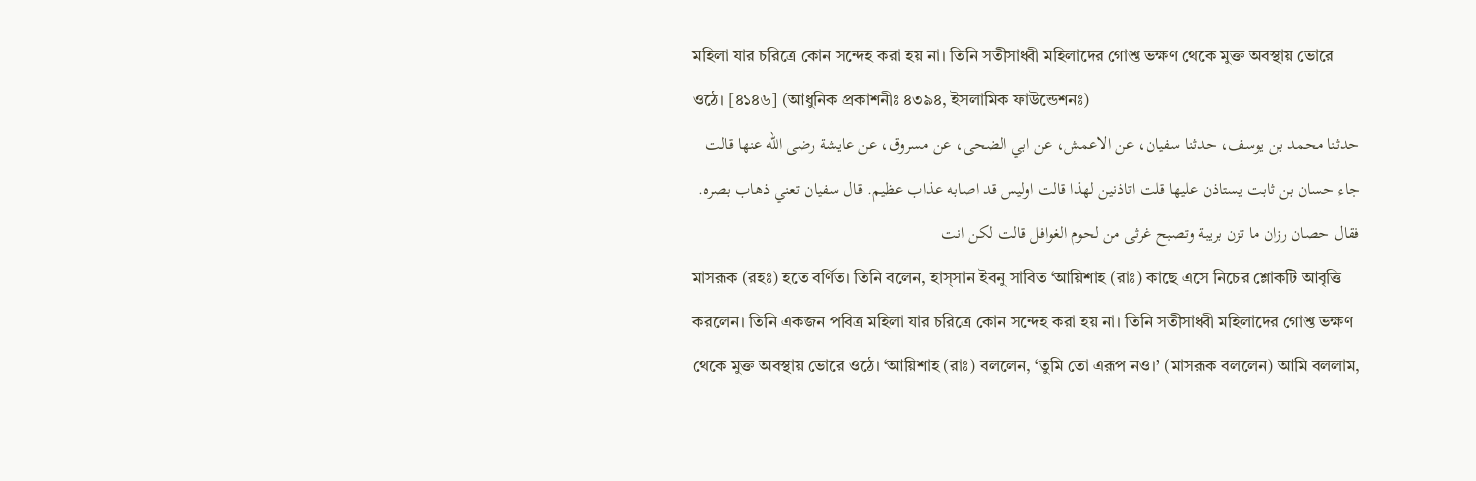মহিলা যার চরিত্রে কোন সন্দেহ করা হয় না। তিনি সতীসাধ্বী মহিলাদের গোশ্ত ভক্ষণ থেকে মুক্ত অবস্থায় ভোরে ওঠে। [৪১৪৬] (আধুনিক প্রকাশনীঃ ৪৩৯৪, ইসলামিক ফাউন্ডেশনঃ)
حدثنا محمد بن يوسف، حدثنا سفيان، عن الاعمش، عن ابي الضحى، عن مسروق، عن عايشة رضى الله عنها قالت جاء حسان بن ثابت يستاذن عليها قلت اتاذنين لهذا قالت اوليس قد اصابه عذاب عظيم. قال سفيان تعني ذهاب بصره. فقال حصان رزان ما تزن بريبة وتصبح غرثى من لحوم الغوافل قالت لكن انت
মাসরূক (রহঃ) হতে বর্ণিত। তিনি বলেন, হাস্সান ইবনু সাবিত ‘আয়িশাহ (রাঃ) কাছে এসে নিচের শ্লোকটি আবৃত্তি করলেন। তিনি একজন পবিত্র মহিলা যার চরিত্রে কোন সন্দেহ করা হয় না। তিনি সতীসাধ্বী মহিলাদের গোশ্ত ভক্ষণ থেকে মুক্ত অবস্থায় ভোরে ওঠে। ‘আয়িশাহ (রাঃ) বললেন, ‘তুমি তো এরূপ নও।’ (মাসরূক বললেন) আমি বললাম,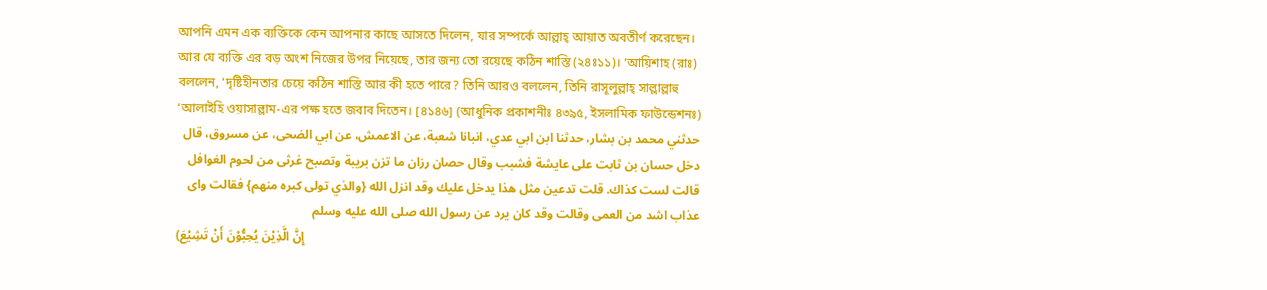আপনি এমন এক ব্যক্তিকে কেন আপনার কাছে আসতে দিলেন, যার সম্পর্কে আল্লাহ্ আয়াত অবতীর্ণ করেছেন। আর যে ব্যক্তি এর বড় অংশ নিজের উপর নিয়েছে, তার জন্য তো রয়েছে কঠিন শাস্তি (২৪ঃ১১)। ‘আয়িশাহ (রাঃ) বললেন, ‘দৃষ্টিহীনতার চেয়ে কঠিন শাস্তি আর কী হতে পারে? তিনি আরও বললেন, তিনি রাসূলুল্লাহ্ সাল্লাল্লাহু ‘আলাইহি ওয়াসাল্লাম-এর পক্ষ হতে জবাব দিতেন। [৪১৪৬] (আধুনিক প্রকাশনীঃ ৪৩৯৫, ইসলামিক ফাউন্ডেশনঃ)
حدثني محمد بن بشار، حدثنا ابن ابي عدي، انبانا شعبة، عن الاعمش، عن ابي الضحى، عن مسروق، قال دخل حسان بن ثابت على عايشة فشبب وقال حصان رزان ما تزن بريبة وتصبح غرثى من لحوم الغوافل قالت لست كذاك. قلت تدعين مثل هذا يدخل عليك وقد انزل الله {والذي تولى كبره منهم} فقالت واى عذاب اشد من العمى وقالت وقد كان يرد عن رسول الله صلى الله عليه وسلم
(إِنَّ الَّذِيْنَ يُحِبُّوْنَ أَنْ تَشِيْعَ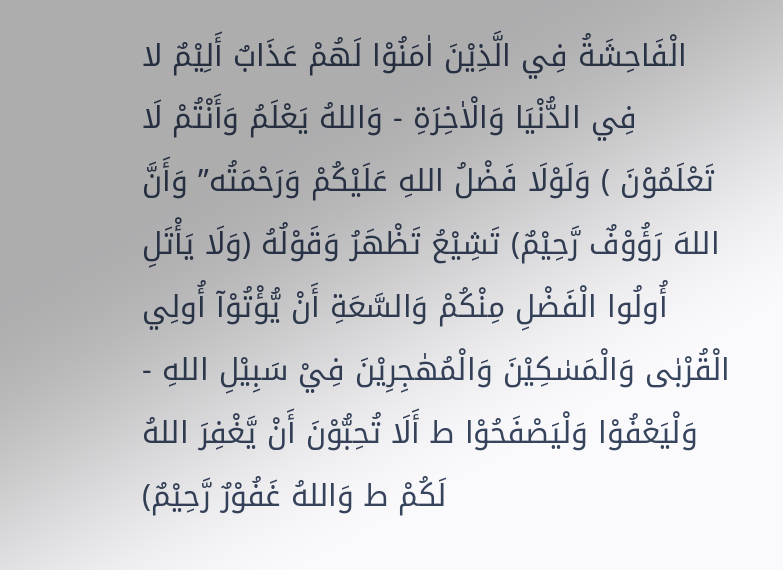الْفَاحِشَةُ فِي الَّذِيْنَ اٰمَنُوْا لَهُمْ عَذَابٌ أَلِيْمٌ لا فِي الدُّنْيَا وَالْاٰخِرَةِ - وَاللهُ يَعْلَمُ وَأَنْتُمْ لَا تَعْلَمُوْنَ ) وَلَوْلَا فَضْلُ اللهِ عَلَيْكُمْ وَرَحْمَتُه” وَأَنَّ اللهَ رَؤُوْفٌ رَّحِيْمٌ) تَشِيْعُ تَظْهَرُ وَقَوْلُهُ (وَلَا يَأْتَلِ أُولُوا الْفَضْلِ مِنْكُمْ وَالسَّعَةِ أَنْ يُّؤْتُوْآ أُولِي الْقُرْبٰى وَالْمَسٰكِيْنَ وَالْمُهٰجِرِيْنَ فِيْ سَبِيْلِ اللهِ - وَلْيَعْفُوْا وَلْيَصْفَحُوْا ط أَلَا تُحِبُّوْنَ أَنْ يَّغْفِرَ اللهُ لَكُمْ ط وَاللهُ غَفُوْرٌ رَّحِيْمٌ)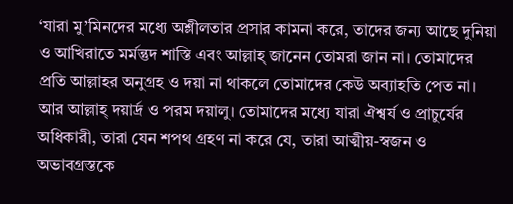‘যারা মু’মিনদের মধ্যে অশ্লীলতার প্রসার কামনা করে, তাদের জন্য আছে দুনিয়া ও আখিরাতে মর্মন্তুদ শাস্তি এবং আল্লাহ্ জানেন তোমরা জান না। তোমাদের প্রতি আল্লাহর অনুগ্রহ ও দয়া না থাকলে তোমাদের কেউ অব্যাহতি পেত না। আর আল্লাহ্ দয়ার্দ্র ও পরম দয়ালু। তোমাদের মধ্যে যারা ঐশ্বর্য ও প্রাচুর্যের অধিকারী, তারা যেন শপথ গ্রহণ না করে যে, তারা আত্মীয়-স্বজন ও অভাবগ্রস্তকে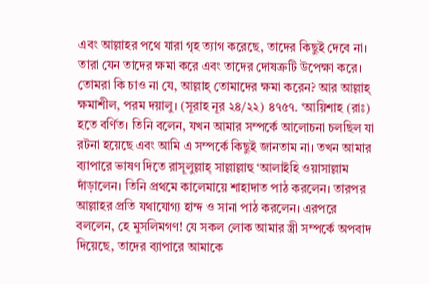এবং আল্লাহর পথে যারা গৃহ ত্যাগ করেছে, তাদের কিছুই দেবে না। তারা যেন তাদের ক্ষমা করে এবং তাদের দোষত্রুটি উপেক্ষা করে। তোমরা কি চাও না যে, আল্লাহ্ তোমাদের ক্ষমা করেন? আর আল্লাহ্ ক্ষমাশীল, পরম দয়ালু। (সূরাহ নূর ২৪/২২) ৪৭৫৭. ‘আয়িশাহ (রাঃ) হতে বর্ণিত। তিনি বলেন, যখন আমার সম্পর্কে আলোচনা চলছিল যা রটনা হয়েছে এবং আমি এ সম্পর্কে কিছুই জানতাম না। তখন আমার ব্যাপারে ভাষণ দিতে রাসূলুল্লাহ্ সাল্লাল্লাহু ‘আলাইহি ওয়াসাল্লাম দাঁড়ালেন। তিনি প্রথমে কালেমায়ে শাহাদাত পাঠ করলেন। তারপর আল্লাহর প্রতি যথাযোগ্য হাম্দ ও সানা পাঠ করলেন। এরপরে বললেন, হে মুসলিমগণ! যে সকল লোক আমার স্ত্রী সম্পর্কে অপবাদ দিয়েছে, তাদের ব্যাপারে আমাকে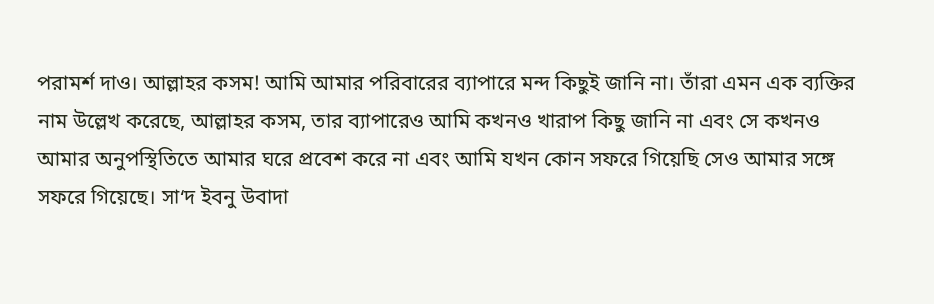পরামর্শ দাও। আল্লাহর কসম! আমি আমার পরিবারের ব্যাপারে মন্দ কিছুই জানি না। তাঁরা এমন এক ব্যক্তির নাম উল্লেখ করেছে, আল্লাহর কসম, তার ব্যাপারেও আমি কখনও খারাপ কিছু জানি না এবং সে কখনও আমার অনুপস্থিতিতে আমার ঘরে প্রবেশ করে না এবং আমি যখন কোন সফরে গিয়েছি সেও আমার সঙ্গে সফরে গিয়েছে। সা‘দ ইবনু উবাদা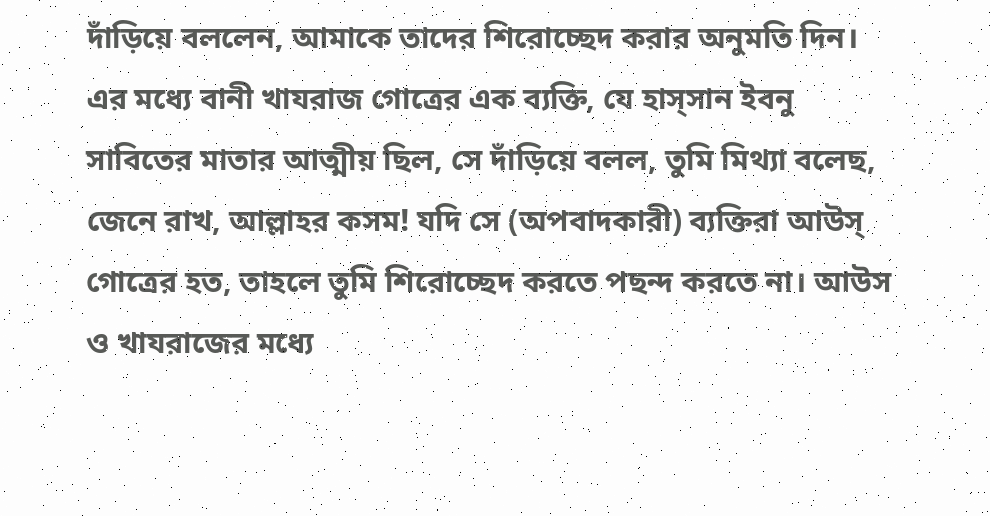দাঁড়িয়ে বললেন, আমাকে তাদের শিরোচ্ছেদ করার অনুমতি দিন। এর মধ্যে বানী খাযরাজ গোত্রের এক ব্যক্তি, যে হাস্সান ইবনু সাবিতের মাতার আত্মীয় ছিল, সে দাঁড়িয়ে বলল, তুমি মিথ্যা বলেছ, জেনে রাখ, আল্লাহর কসম! যদি সে (অপবাদকারী) ব্যক্তিরা আউস্ গোত্রের হত, তাহলে তুমি শিরোচ্ছেদ করতে পছন্দ করতে না। আউস ও খাযরাজের মধ্যে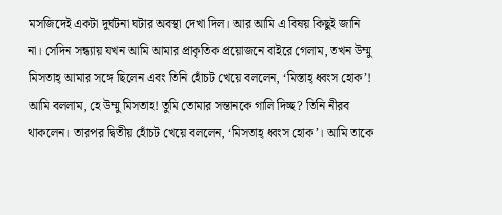মসজিদেই একটা দুর্ঘটনা ঘটার অবস্থা দেখা দিল। আর আমি এ বিষয় কিছুই জানি না। সেদিন সন্ধ্যায় যখন আমি আমার প্রাকৃতিক প্রয়োজনে বাইরে গেলাম, তখন উম্মু মিসতাহ্ আমার সঙ্গে ছিলেন এবং তিনি হোঁচট খেয়ে বললেন, ‘মিস্তাহ্ ধ্বংস হোক’! আমি বললাম, হে উম্মু মিসতাহ! তুমি তোমার সন্তানকে গালি দিচ্ছ? তিনি নীরব থাকলেন। তারপর দ্বিতীয় হোঁচট খেয়ে বললেন, ‘মিসতাহ্ ধ্বংস হোক’। আমি তাকে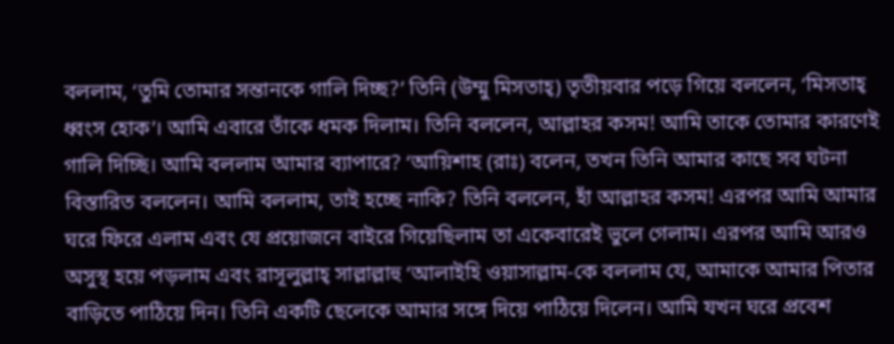বললাম, ‘তুমি তোমার সন্তানকে গালি দিচ্ছ?’ তিনি (উম্মু মিসতাহ্) তৃতীয়বার পড়ে গিয়ে বললেন, ‘মিসতাহ্ ধ্বংস হোক’। আমি এবারে তাঁকে ধমক দিলাম। তিনি বললেন, আল্লাহর কসম! আমি তাকে তোমার কারণেই গালি দিচ্ছি। আমি বললাম আমার ব্যাপারে? ‘আয়িশাহ (রাঃ) বলেন, তখন তিনি আমার কাছে সব ঘটনা বিস্তারিত বললেন। আমি বললাম, তাই হচ্ছে নাকি? তিনি বললেন, হাঁ আল্লাহর কসম! এরপর আমি আমার ঘরে ফিরে এলাম এবং যে প্রয়োজনে বাইরে গিয়েছিলাম তা একেবারেই ভুলে গেলাম। এরপর আমি আরও অসুস্থ হয়ে পড়লাম এবং রাসূলুল্লাহ্ সাল্লাল্লাহু ‘আলাইহি ওয়াসাল্লাম-কে বললাম যে, আমাকে আমার পিতার বাড়িতে পাঠিয়ে দিন। তিনি একটি ছেলেকে আমার সঙ্গে দিয়ে পাঠিয়ে দিলেন। আমি যখন ঘরে প্রবেশ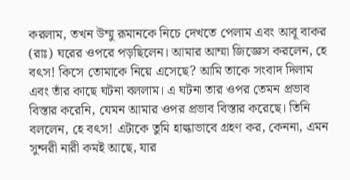করলাম, তখন উম্মু রূমানকে নিচে দেখতে পেলাম এবং আবূ বাকর (রাঃ) ঘরের ওপরে পড়ছিলেন। আমার আম্মা জিজ্ঞেস করলেন, হে বৎস! কিসে তোমাকে নিয়ে এসেছে? আমি তাকে সংবাদ দিলাম এবং তাঁর কাছে ঘটনা বললাম। এ ঘটনা তার ওপর তেমন প্রভাব বিস্তার করেনি, যেমন আমার ওপর প্রভাব বিস্তার করেছে। তিনি বললেন, হে বৎস! এটাকে তুমি হাল্কাভাবে গ্রহণ কর, কেননা, এমন সুন্দরী নারী কমই আছে, যার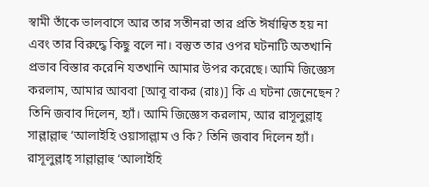স্বামী তাঁকে ভালবাসে আর তার সতীনরা তার প্রতি ঈর্ষান্বিত হয় না এবং তার বিরুদ্ধে কিছু বলে না। বস্তুত তার ওপর ঘটনাটি অতখানি প্রভাব বিস্তার করেনি যতখানি আমার উপর করেছে। আমি জিজ্ঞেস করলাম, আমার আববা [আবূ বাকর (রাঃ)] কি এ ঘটনা জেনেছেন? তিনি জবাব দিলেন, হ্যাঁ। আমি জিজ্ঞেস করলাম, আর রাসূলুল্লাহ্ সাল্লাল্লাহু ‘আলাইহি ওয়াসাল্লাম ও কি? তিনি জবাব দিলেন হ্যাঁ। রাসূলুল্লাহ্ সাল্লাল্লাহু ‘আলাইহি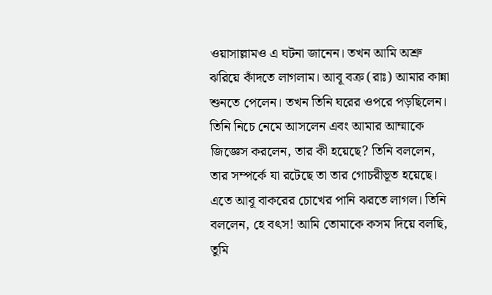ওয়াসাল্লামও এ ঘটনা জানেন। তখন আমি অশ্রু ঝরিয়ে কাঁদতে লাগলাম। আবূ বক্র (রাঃ) আমার কান্না শুনতে পেলেন। তখন তিনি ঘরের ওপরে পড়ছিলেন। তিনি নিচে নেমে আসলেন এবং আমার আম্মাকে জিজ্ঞেস করলেন, তার কী হয়েছে? তিনি বললেন, তার সম্পর্কে যা রটেছে তা তার গোচরীভূত হয়েছে। এতে আবূ বাকরের চোখের পানি ঝরতে লাগল। তিনি বললেন, হে বৎস! আমি তোমাকে কসম দিয়ে বলছি, তুমি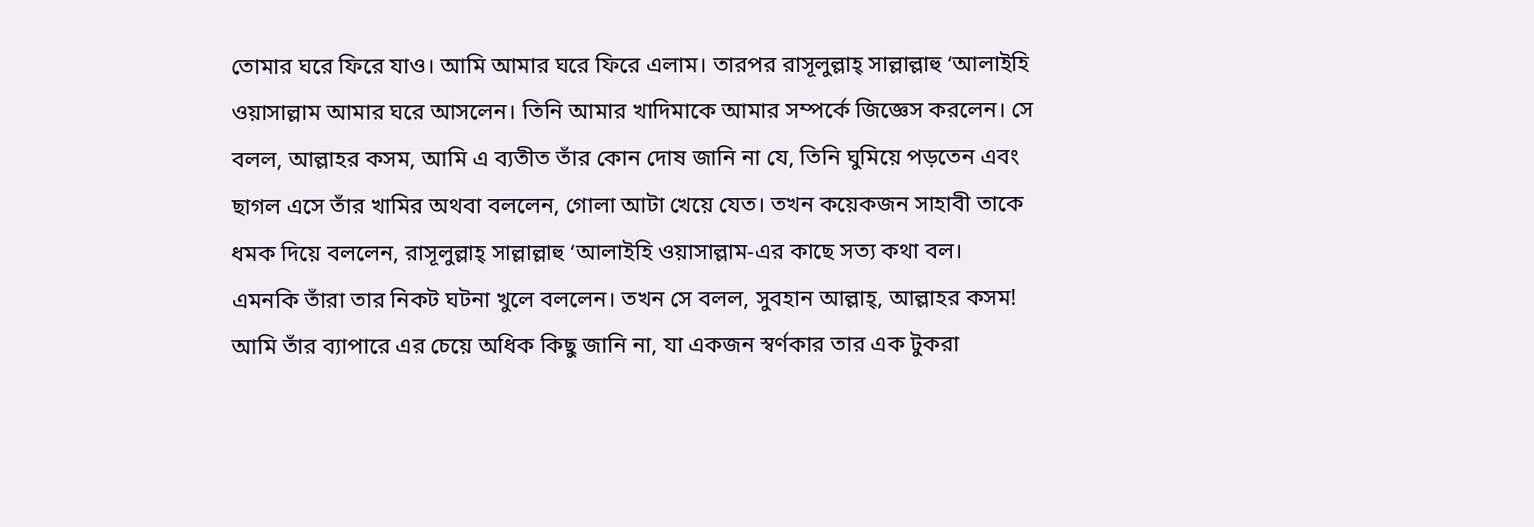তোমার ঘরে ফিরে যাও। আমি আমার ঘরে ফিরে এলাম। তারপর রাসূলুল্লাহ্ সাল্লাল্লাহু ‘আলাইহি ওয়াসাল্লাম আমার ঘরে আসলেন। তিনি আমার খাদিমাকে আমার সম্পর্কে জিজ্ঞেস করলেন। সে বলল, আল্লাহর কসম, আমি এ ব্যতীত তাঁর কোন দোষ জানি না যে, তিনি ঘুমিয়ে পড়তেন এবং ছাগল এসে তাঁর খামির অথবা বললেন, গোলা আটা খেয়ে যেত। তখন কয়েকজন সাহাবী তাকে ধমক দিয়ে বললেন, রাসূলুল্লাহ্ সাল্লাল্লাহু ‘আলাইহি ওয়াসাল্লাম-এর কাছে সত্য কথা বল। এমনকি তাঁরা তার নিকট ঘটনা খুলে বললেন। তখন সে বলল, সুবহান আল্লাহ্, আল্লাহর কসম! আমি তাঁর ব্যাপারে এর চেয়ে অধিক কিছু জানি না, যা একজন স্বর্ণকার তার এক টুকরা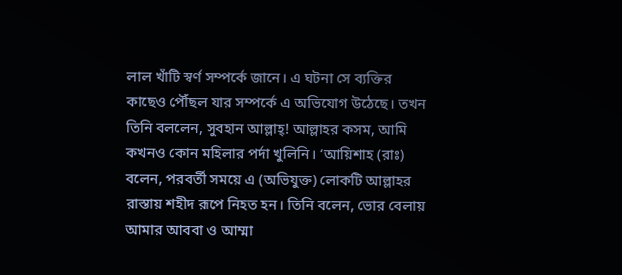লাল খাঁটি স্বর্ণ সম্পর্কে জানে। এ ঘটনা সে ব্যক্তির কাছেও পৌঁছল যার সম্পর্কে এ অভিযোগ উঠেছে। তখন তিনি বললেন, সুবহান আল্লাহ্! আল্লাহর কসম, আমি কখনও কোন মহিলার পর্দা খুলিনি। ‘আয়িশাহ (রাঃ) বলেন, পরবর্তী সময়ে এ (অভিযুক্ত) লোকটি আল্লাহর রাস্তায় শহীদ রূপে নিহত হন। তিনি বলেন, ভোর বেলায় আমার আববা ও আম্মা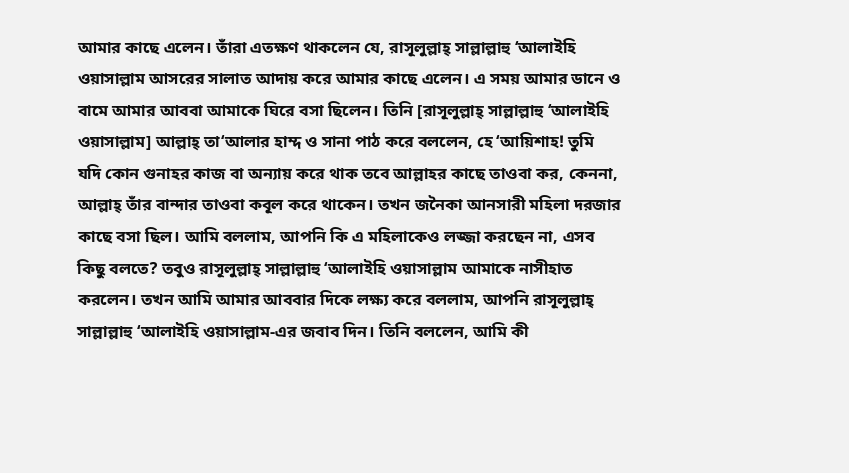আমার কাছে এলেন। তাঁরা এতক্ষণ থাকলেন যে, রাসূলুল্লাহ্ সাল্লাল্লাহু ‘আলাইহি ওয়াসাল্লাম আসরের সালাত আদায় করে আমার কাছে এলেন। এ সময় আমার ডানে ও বামে আমার আববা আমাকে ঘিরে বসা ছিলেন। তিনি [রাসূলুল্লাহ্ সাল্লাল্লাহু ‘আলাইহি ওয়াসাল্লাম] আল্লাহ্ তা‘আলার হাম্দ ও সানা পাঠ করে বললেন, হে ‘আয়িশাহ! তুমি যদি কোন গুনাহর কাজ বা অন্যায় করে থাক তবে আল্লাহর কাছে তাওবা কর, কেননা, আল্লাহ্ তাঁর বান্দার তাওবা কবূল করে থাকেন। তখন জনৈকা আনসারী মহিলা দরজার কাছে বসা ছিল। আমি বললাম, আপনি কি এ মহিলাকেও লজ্জা করছেন না, এসব কিছু বলতে? তবুও রাসূলুল্লাহ্ সাল্লাল্লাহু ‘আলাইহি ওয়াসাল্লাম আমাকে নাসীহাত করলেন। তখন আমি আমার আববার দিকে লক্ষ্য করে বললাম, আপনি রাসূলুল্লাহ্ সাল্লাল্লাহু ‘আলাইহি ওয়াসাল্লাম-এর জবাব দিন। তিনি বললেন, আমি কী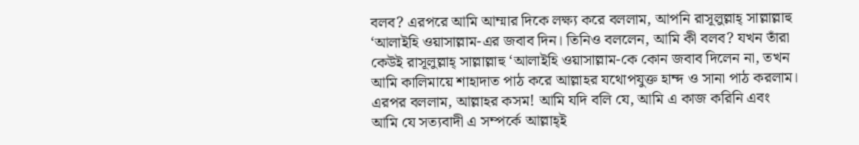বলব? এরপরে আমি আম্মার দিকে লক্ষ্য করে বললাম, আপনি রাসূলুল্লাহ্ সাল্লাল্লাহু ‘আলাইহি ওয়াসাল্লাম-এর জবাব দিন। তিনিও বললেন, আমি কী বলব? যখন তাঁরা কেউই রাসূলুল্লাহ্ সাল্লাল্লাহু ‘আলাইহি ওয়াসাল্লাম-কে কোন জবাব দিলেন না, তখন আমি কালিমায়ে শাহাদাত পাঠ করে আল্লাহর যথোপযুক্ত হাম্দ ও সানা পাঠ করলাম। এরপর বললাম, আল্লাহর কসম! আমি যদি বলি যে, আমি এ কাজ করিনি এবং আমি যে সত্যবাদী এ সম্পর্কে আল্লাহ্ই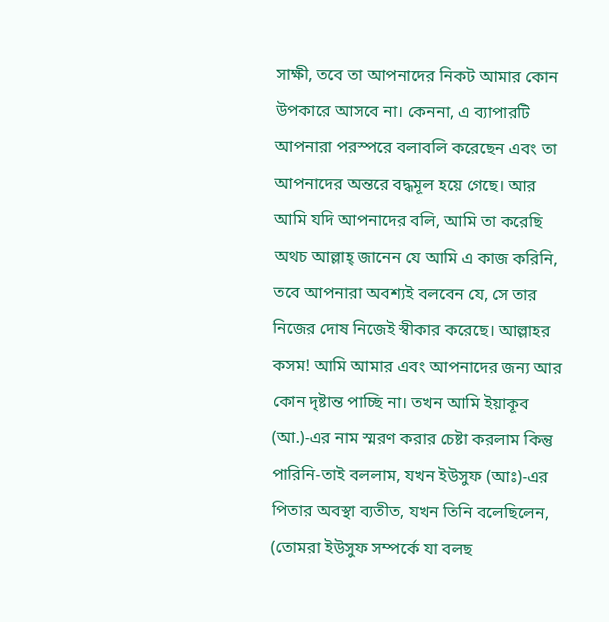সাক্ষী, তবে তা আপনাদের নিকট আমার কোন উপকারে আসবে না। কেননা, এ ব্যাপারটি আপনারা পরস্পরে বলাবলি করেছেন এবং তা আপনাদের অন্তরে বদ্ধমূল হয়ে গেছে। আর আমি যদি আপনাদের বলি, আমি তা করেছি অথচ আল্লাহ্ জানেন যে আমি এ কাজ করিনি, তবে আপনারা অবশ্যই বলবেন যে, সে তার নিজের দোষ নিজেই স্বীকার করেছে। আল্লাহর কসম! আমি আমার এবং আপনাদের জন্য আর কোন দৃষ্টান্ত পাচ্ছি না। তখন আমি ইয়াকূব (আ.)-এর নাম স্মরণ করার চেষ্টা করলাম কিন্তু পারিনি-তাই বললাম, যখন ইউসুফ (আঃ)-এর পিতার অবস্থা ব্যতীত, যখন তিনি বলেছিলেন, (তোমরা ইউসুফ সম্পর্কে যা বলছ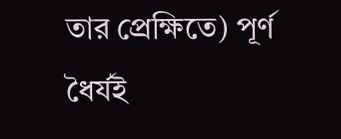তার প্রেক্ষিতে) পূর্ণ ধৈর্যই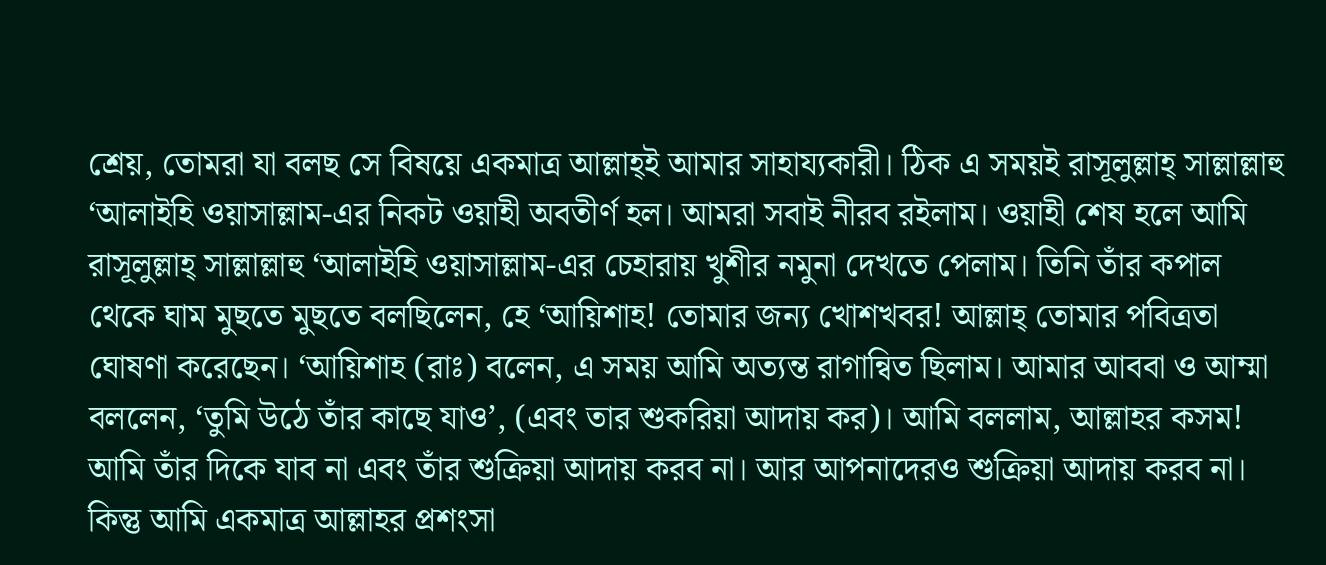শ্রেয়, তোমরা যা বলছ সে বিষয়ে একমাত্র আল্লাহ্ই আমার সাহায্যকারী। ঠিক এ সময়ই রাসূলুল্লাহ্ সাল্লাল্লাহু ‘আলাইহি ওয়াসাল্লাম-এর নিকট ওয়াহী অবতীর্ণ হল। আমরা সবাই নীরব রইলাম। ওয়াহী শেষ হলে আমি রাসূলুল্লাহ্ সাল্লাল্লাহু ‘আলাইহি ওয়াসাল্লাম-এর চেহারায় খুশীর নমুনা দেখতে পেলাম। তিনি তাঁর কপাল থেকে ঘাম মুছতে মুছতে বলছিলেন, হে ‘আয়িশাহ! তোমার জন্য খোশখবর! আল্লাহ্ তোমার পবিত্রতা ঘোষণা করেছেন। ‘আয়িশাহ (রাঃ) বলেন, এ সময় আমি অত্যন্ত রাগান্বিত ছিলাম। আমার আববা ও আম্মা বললেন, ‘তুমি উঠে তাঁর কাছে যাও’, (এবং তার শুকরিয়া আদায় কর)। আমি বললাম, আল্লাহর কসম! আমি তাঁর দিকে যাব না এবং তাঁর শুক্রিয়া আদায় করব না। আর আপনাদেরও শুক্রিয়া আদায় করব না। কিন্তু আমি একমাত্র আল্লাহর প্রশংসা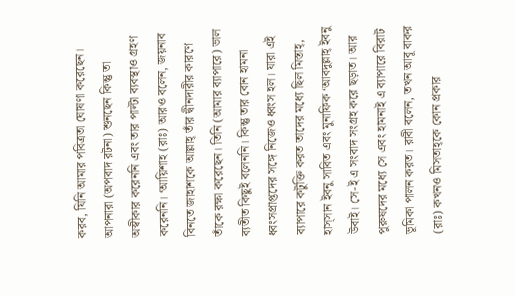করব, যিনি আমার পবিত্রতা ঘোষণা করেছেন। আপনারা (অপবাদ রটনা) শুনছেন কিন্তু তা অস্বীকার করেননি এবং তার পাল্টা ব্যবস্থাও গ্রহণ করেননি। ‘আয়িশাহ (রাঃ) আরও বলেন, জয়নাব বিনতে জাহাশকে আল্লাহ্ তাঁর দ্বীনদারীর কারণে তাঁকে রক্ষা করেছেন। তিনি (আমার ব্যাপারে) ভাল ব্যতীত কিছুই বলেননি। কিন্তু তার বোন হামনা ধ্বংসপ্রাপ্তদের সঙ্গে নিজেও ধ্বংস হল। যারা এই ব্যাপারে কটুক্তি করত তাদের মধ্যে ছিল মিস্তাহ্, হাস্সান ইবনু সাবিত এবং মুনাফিক ‘আবদুল্লাহ্ ইবনু উবাই। সে-ই এ সংবাদ সংগ্রহ করে ছড়াত। আর পুরুষদের মধ্যে সে এবং হামনাই এ ব্যাপারে বিরাট ভূমিকা পালন করত। রাবী বলেন, তখন আবূ বাকর (রাঃ) কখনও মিসতাহ্কে কোন প্রকার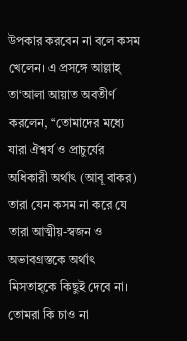উপকার করবেন না বলে কসম খেলেন। এ প্রসঙ্গে আল্লাহ্ তা‘আলা আয়াত অবতীর্ণ করলেন, ‘‘তোমাদের মধ্যে যারা ঐশ্বর্য ও প্রাচুর্যের অধিকারী অর্থাৎ (আবূ বাকর) তারা যেন কসম না করে যে তারা আত্মীয়-স্বজন ও অভাবগ্রস্তকে অর্থাৎ মিসতাহ্কে কিছুই দেবে না। তোমরা কি চাও না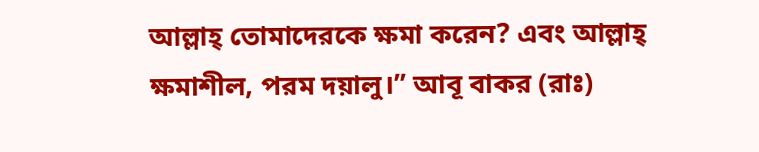আল্লাহ্ তোমাদেরকে ক্ষমা করেন? এবং আল্লাহ্ ক্ষমাশীল, পরম দয়ালু।’’ আবূ বাকর (রাঃ)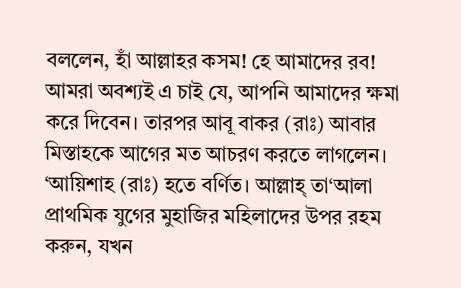বললেন, হাঁ আল্লাহর কসম! হে আমাদের রব! আমরা অবশ্যই এ চাই যে, আপনি আমাদের ক্ষমা করে দিবেন। তারপর আবূ বাকর (রাঃ) আবার মিস্তাহকে আগের মত আচরণ করতে লাগলেন।
‘আয়িশাহ (রাঃ) হতে বর্ণিত। আল্লাহ্ তা‘আলা প্রাথমিক যুগের মুহাজির মহিলাদের উপর রহম করুন, যখন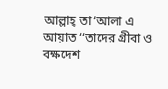আল্লাহ্ তা‘আলা এ আয়াত ‘‘তাদের গ্রীবা ও বক্ষদেশ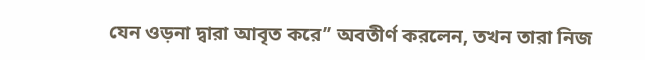যেন ওড়না দ্বারা আবৃত করে’’ অবতীর্ণ করলেন, তখন তারা নিজ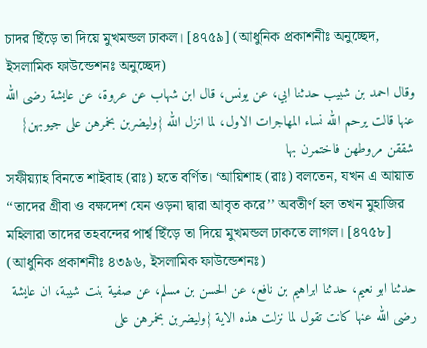চাদর ছিঁড়ে তা দিয়ে মুখমন্ডল ঢাকল। [৪৭৫৯] (আধুনিক প্রকাশনীঃ অনুচ্ছেদ, ইসলামিক ফাউন্ডেশনঃ অনুচ্ছেদ)
وقال احمد بن شبيب حدثنا ابي، عن يونس، قال ابن شهاب عن عروة، عن عايشة رضى الله عنها قالت يرحم الله نساء المهاجرات الاول، لما انزل الله {وليضربن بخمرهن على جيوبهن} شققن مروطهن فاختمرن بها
সফীয়্যাহ বিনতে শাইবাহ (রাঃ) হতে বর্ণিত। ‘আয়িশাহ (রাঃ) বলতেন, যখন এ আয়াত ‘‘তাদের গ্রীবা ও বক্ষদেশ যেন ওড়না দ্বারা আবৃত করে’’ অবতীর্ণ হল তখন মুহাজির মহিলারা তাদের তহবন্দের পার্শ্ব ছিঁড়ে তা দিয়ে মুখমন্ডল ঢাকতে লাগল। [৪৭৫৮] (আধুনিক প্রকাশনীঃ ৪৩৯৬, ইসলামিক ফাউন্ডেশনঃ)
حدثنا ابو نعيم، حدثنا ابراهيم بن نافع، عن الحسن بن مسلم، عن صفية بنت شيبة، ان عايشة رضى الله عنها كانت تقول لما نزلت هذه الاية {وليضربن بخمرهن على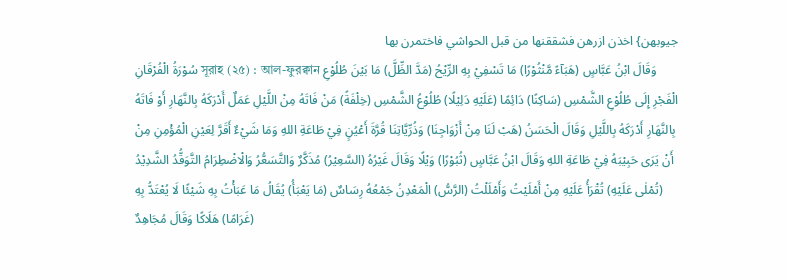جيوبهن} اخذن ازرهن فشققنها من قبل الحواشي فاختمرن بها
سُوْرَةُ الْفُرْقَانِ সূরাহ (২৫) : আল-ফুরক্বান وَقَالَ ابْنُ عَبَّاسٍ (هَبَآءً مَّنْثُوْرًا) مَا تَسْفِيْ بِهِ الرِّيْحُ (مَدَّ الظِّلَّ) مَا بَيْنَ طُلُوْعِ الْفَجْرِ إِلَى طُلُوْعِ الشَّمْسِ (سَاكِنًا) دَائِمًا (عَلَيْهِ دَلِيْلًا) طُلُوْعُ الشَّمْسِ (خِلْفَةً) مَنْ فَاتَهُ مِنْ اللَّيْلِ عَمَلٌ أَدْرَكَهُ بِالنَّهَارِ أَوْ فَاتَهُ بِالنَّهَارِ أَدْرَكَهُ بِاللَّيْلِ وَقَالَ الْحَسَنُ (هَبْ لَنَا مِنْ أَزْوَاجِنَا) وَذُرِّيَّاتِنَا قُرَّةَ أَعْيُنٍ فِيْ طَاعَةِ اللهِ وَمَا شَيْءٌ أَقَرَّ لِعَيْنِ الْمُؤْمِنِ مِنْ أَنْ يَرَى حَبِيْبَهُ فِيْ طَاعَةِ اللهِ وَقَالَ ابْنُ عَبَّاسٍ (ثُبُوْرًا) وَيْلًا وَقَالَ غَيْرُهُ (السَّعِيْرُ) مُذَكَّرٌ وَالتَّسَعُّرُ وَالْاضْطِرَامُ التَّوَقُّدُ الشَّدِيْدُ (تُمْلٰى عَلَيْهِ) تُقْرَأُ عَلَيْهِ مِنْ أَمْلَيْتُ وَأَمْلَلْتُ (الرَّسُّ) الْمَعْدِنُ جَمْعُهُ رِسَاسٌ (مَا يَعْبَأُ) يُقَالُ مَا عَبَأْتُ بِهِ شَيْئًا لَا يُعْتَدُّ بِهِ (غَرَامًا) هَلَاكًا وَقَالَ مُجَاهِدٌ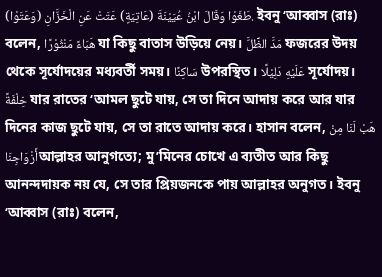(وَعَتَوْا) طَغَوْا وَقَالَ ابْنُ عُيَيْنَةَ (عَاتِيَةٍ) عَتَتْ عَنِ الْخَزَّانِ. ইবনু ‘আব্বাস (রাঃ) বলেন, هَبَاءً مَنْثُوْرًا যা কিছু বাতাস উড়িয়ে নেয়। مَدَّ الظِّلَّ ফজরের উদয় থেকে সূর্যোদয়ের মধ্যবর্তী সময়। سَاكِنًا উপরস্থিত। عَلَيْهِ دَلِيْلًا সূর্যোদয়। خِلْفَةً যার রাতের ‘আমল ছুটে যায়, সে তা দিনে আদায় করে আর যার দিনের কাজ ছুটে যায়, সে তা রাতে আদায় করে। হাসান বলেন, هَبْ لَنَا مِنْ أَزْوَاجِنَاআল্লাহর আনুগত্যে; মু’মিনের চোখে এ ব্যতীত আর কিছু আনন্দদায়ক নয় যে, সে তার প্রিয়জনকে পায় আল্লাহর অনুগত। ইবনু ‘আব্বাস (রাঃ) বলেন,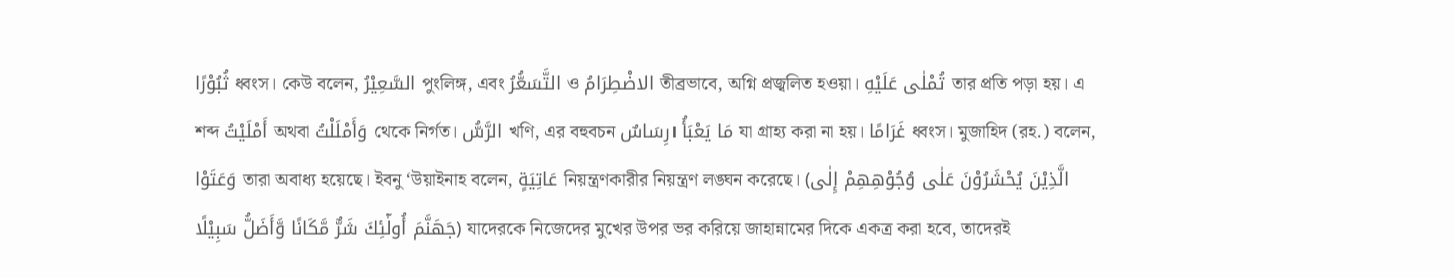ثُبُوْرًا ধ্বংস। কেউ বলেন, السَّعِيْرُ পুংলিঙ্গ, এবং التَّسَعُّرُ ও الاضْطِرَامُ তীব্রভাবে, অগ্নি প্রজ্বলিত হওয়া। تُمْلٰى عَلَيْهِ তার প্রতি পড়া হয়। এ শব্দ أَمْلَيْتُ অথবা وَأَمْلَلْتُ থেকে নির্গত। الرَّسُّ খণি, এর বহুবচন رِسَاسٌ। مَا يَعْبَأُ যা গ্রাহ্য করা না হয়। غَرَامًا ধ্বংস। মুজাহিদ (রহ.) বলেন, وَعَتَوْا তারা অবাধ্য হয়েছে। ইবনু ‘উয়াইনাহ বলেন, عَاتِيَةٍ নিয়ন্ত্রণকারীর নিয়ন্ত্রণ লঙ্ঘন করেছে। (الَّذِيْنَ يُحْشَرُوْنَ عَلٰى وُجُوْهِهِمْ إِلٰى جَهَنَّمَ أُولٰٓئِكَ شَرٌّ مَّكَانًا وَّأَضَلُّ سَبِيْلًا) যাদেরকে নিজেদের মুখের উপর ভর করিয়ে জাহান্নামের দিকে একত্র করা হবে, তাদেরই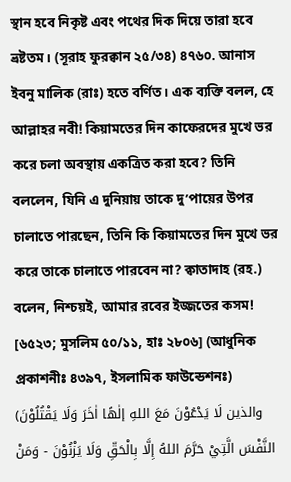স্থান হবে নিকৃষ্ট এবং পথের দিক দিয়ে তারা হবে ভ্রষ্টতম। (সূরাহ ফুরক্বান ২৫/৩৪) ৪৭৬০. আনাস ইবনু মালিক (রাঃ) হতে বর্ণিত। এক ব্যক্তি বলল, হে আল্লাহর নবী! কিয়ামতের দিন কাফেরদের মুখে ভর করে চলা অবস্থায় একত্রিত করা হবে? তিনি বললেন, যিনি এ দুনিয়ায় তাকে দু’পায়ের উপর চালাতে পারছেন, তিনি কি কিয়ামতের দিন মুখে ভর করে তাকে চালাতে পারবেন না? ক্বাতাদাহ (রহ.) বলেন, নিশ্চয়ই, আমার রবের ইজ্জতের কসম! [৬৫২৩; মুসলিম ৫০/১১, হাঃ ২৮০৬] (আধুনিক প্রকাশনীঃ ৪৩৯৭, ইসলামিক ফাউন্ডেশনঃ)
(والذين لَا يَدْعُوْنَ مَعَ اللهِ إلٰهًا اٰخَرَ وَلَا يَقْتُلُوْنَ النَّفْسَ الَّتِيْ حَرَّمَ اللهُ إِلَّا بِالْحَقِّ وَلَا يَزْنُوْنَ - وَمَنْ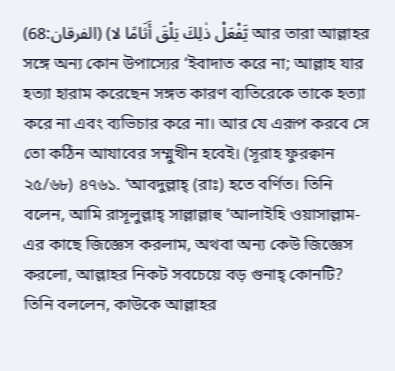يَّفْعَلْ ذٰلِكَ يَلْقَ أَثَامًا لا) (الفرقان:68) আর তারা আল্লাহর সঙ্গে অন্য কোন উপাস্যের ‘ইবাদাত করে না; আল্লাহ যার হত্যা হারাম করেছেন সঙ্গত কারণ ব্যতিরেকে তাকে হত্যা করে না এবং ব্যভিচার করে না। আর যে এরূপ করবে সে তো কঠিন আযাবের সম্মুখীন হবেই। (সূরাহ ফুরক্বান ২৫/৬৮) ৪৭৬১. ‘আবদুল্লাহ্ (রাঃ) হতে বর্ণিত। তিনি বলেন, আমি রাসূলুল্লাহ্ সাল্লাল্লাহু ‘আলাইহি ওয়াসাল্লাম-এর কাছে জিজ্ঞেস করলাম, অথবা অন্য কেউ জিজ্ঞেস করলো, আল্লাহর নিকট সবচেয়ে বড় গুনাহ্ কোনটি? তিনি বললেন, কাউকে আল্লাহর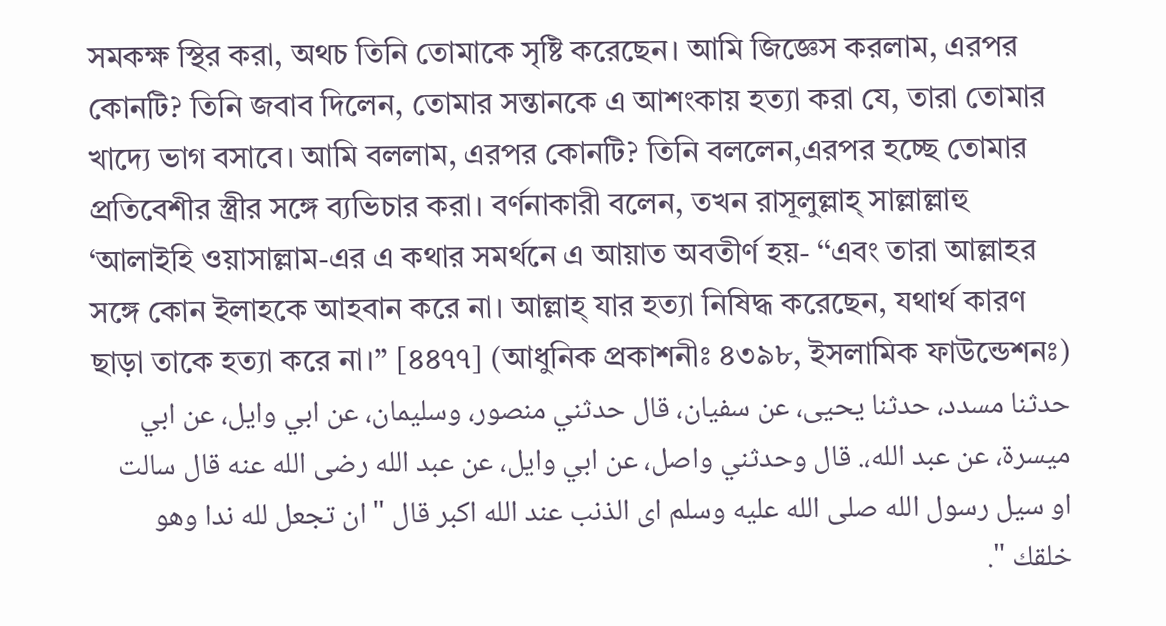সমকক্ষ স্থির করা, অথচ তিনি তোমাকে সৃষ্টি করেছেন। আমি জিজ্ঞেস করলাম, এরপর কোনটি? তিনি জবাব দিলেন, তোমার সন্তানকে এ আশংকায় হত্যা করা যে, তারা তোমার খাদ্যে ভাগ বসাবে। আমি বললাম, এরপর কোনটি? তিনি বললেন,এরপর হচ্ছে তোমার প্রতিবেশীর স্ত্রীর সঙ্গে ব্যভিচার করা। বর্ণনাকারী বলেন, তখন রাসূলুল্লাহ্ সাল্লাল্লাহু ‘আলাইহি ওয়াসাল্লাম-এর এ কথার সমর্থনে এ আয়াত অবতীর্ণ হয়- ‘‘এবং তারা আল্লাহর সঙ্গে কোন ইলাহকে আহবান করে না। আল্লাহ্ যার হত্যা নিষিদ্ধ করেছেন, যথার্থ কারণ ছাড়া তাকে হত্যা করে না।’’ [৪৪৭৭] (আধুনিক প্রকাশনীঃ ৪৩৯৮, ইসলামিক ফাউন্ডেশনঃ)
حدثنا مسدد، حدثنا يحيى، عن سفيان، قال حدثني منصور، وسليمان، عن ابي وايل، عن ابي ميسرة، عن عبد الله،. قال وحدثني واصل، عن ابي وايل، عن عبد الله رضى الله عنه قال سالت او سيل رسول الله صلى الله عليه وسلم اى الذنب عند الله اكبر قال " ان تجعل لله ندا وهو خلقك ".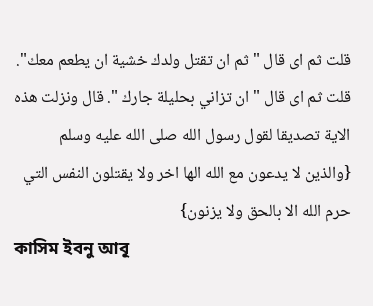قلت ثم اى قال " ثم ان تقتل ولدك خشية ان يطعم معك". قلت ثم اى قال " ان تزاني بحليلة جارك ". قال ونزلت هذه الاية تصديقا لقول رسول الله صلى الله عليه وسلم {والذين لا يدعون مع الله الها اخر ولا يقتلون النفس التي حرم الله الا بالحق ولا يزنون}
কাসিম ইবনু আবূ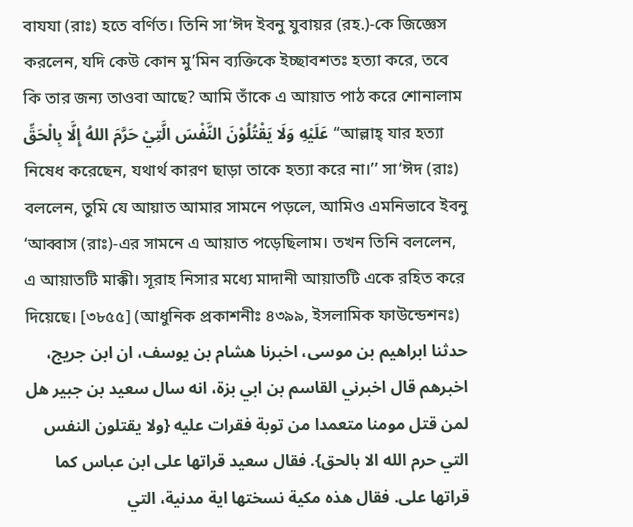বাযযা (রাঃ) হতে বর্ণিত। তিনি সা‘ঈদ ইবনু যুবায়র (রহ.)-কে জিজ্ঞেস করলেন, যদি কেউ কোন মু’মিন ব্যক্তিকে ইচ্ছাবশতঃ হত্যা করে, তবে কি তার জন্য তাওবা আছে? আমি তাঁকে এ আয়াত পাঠ করে শোনালাম عَلَيْهِ وَلَا يَقْتُلُوْنَ النَّفْسَ الَّتِيْ حَرَّمَ اللهُ إِلَّا بِالْحَقِّ ‘‘আল্লাহ্ যার হত্যা নিষেধ করেছেন, যথার্থ কারণ ছাড়া তাকে হত্যা করে না।’’ সা‘ঈদ (রাঃ) বললেন, তুমি যে আয়াত আমার সামনে পড়লে, আমিও এমনিভাবে ইবনু ‘আব্বাস (রাঃ)-এর সামনে এ আয়াত পড়েছিলাম। তখন তিনি বললেন, এ আয়াতটি মাক্কী। সূরাহ নিসার মধ্যে মাদানী আয়াতটি একে রহিত করে দিয়েছে। [৩৮৫৫] (আধুনিক প্রকাশনীঃ ৪৩৯৯, ইসলামিক ফাউন্ডেশনঃ)
حدثنا ابراهيم بن موسى، اخبرنا هشام بن يوسف، ان ابن جريج، اخبرهم قال اخبرني القاسم بن ابي بزة، انه سال سعيد بن جبير هل لمن قتل مومنا متعمدا من توبة فقرات عليه {ولا يقتلون النفس التي حرم الله الا بالحق}. فقال سعيد قراتها على ابن عباس كما قراتها على. فقال هذه مكية نسختها اية مدنية، التي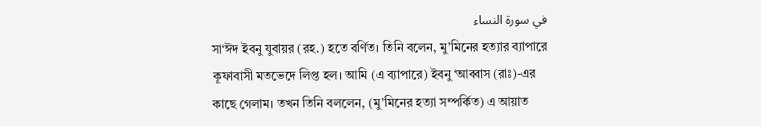في سورة النساء
সা‘ঈদ ইবনু যুবায়র (রহ.) হতে বর্ণিত। তিনি বলেন, মু’মিনের হত্যার ব্যাপারে কূফাবাসী মতভেদে লিপ্ত হল। আমি (এ ব্যাপারে) ইবনু ‘আব্বাস (রাঃ)-এর কাছে গেলাম। তখন তিনি বললেন, (মু’মিনের হত্যা সম্পর্কিত) এ আয়াত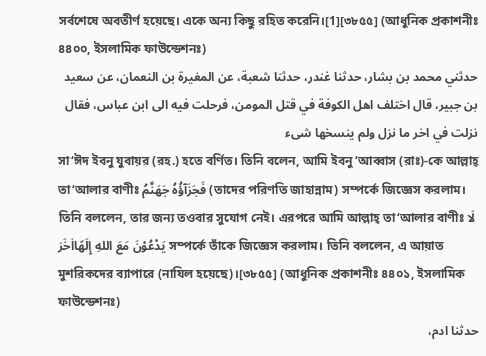সর্বশেষে অবতীর্ণ হয়েছে। একে অন্য কিছু রহিত করেনি।[1][৩৮৫৫] (আধুনিক প্রকাশনীঃ ৪৪০০, ইসলামিক ফাউন্ডেশনঃ)
حدثني محمد بن بشار، حدثنا غندر، حدثنا شعبة، عن المغيرة بن النعمان، عن سعيد بن جبير، قال اختلف اهل الكوفة في قتل المومن، فرحلت فيه الى ابن عباس، فقال نزلت في اخر ما نزل ولم ينسخها شىء
সা‘ঈদ ইবনু যুবায়র (রহ.) হতে বর্ণিত। তিনি বলেন, আমি ইবনু ‘আব্বাস (রাঃ)-কে আল্লাহ্ তা‘আলার বাণীঃ فَجَزَآؤُهُ جَهَنَّمُ (তাদের পরিণতি জাহান্নাম) সম্পর্কে জিজ্ঞেস করলাম। তিনি বললেন, তার জন্য তওবার সুযোগ নেই। এরপরে আমি আল্লাহ্ তা‘আলার বাণীঃ لَا يَدْعُوْنَ مَعَ اللهِ إِلَهًااٰخَرَ সম্পর্কে তাঁকে জিজ্ঞেস করলাম। তিনি বললেন, এ আয়াত মুশরিকদের ব্যাপারে (নাযিল হয়েছে)।[৩৮৫৫] (আধুনিক প্রকাশনীঃ ৪৪০১, ইসলামিক ফাউন্ডেশনঃ)
حدثنا ادم،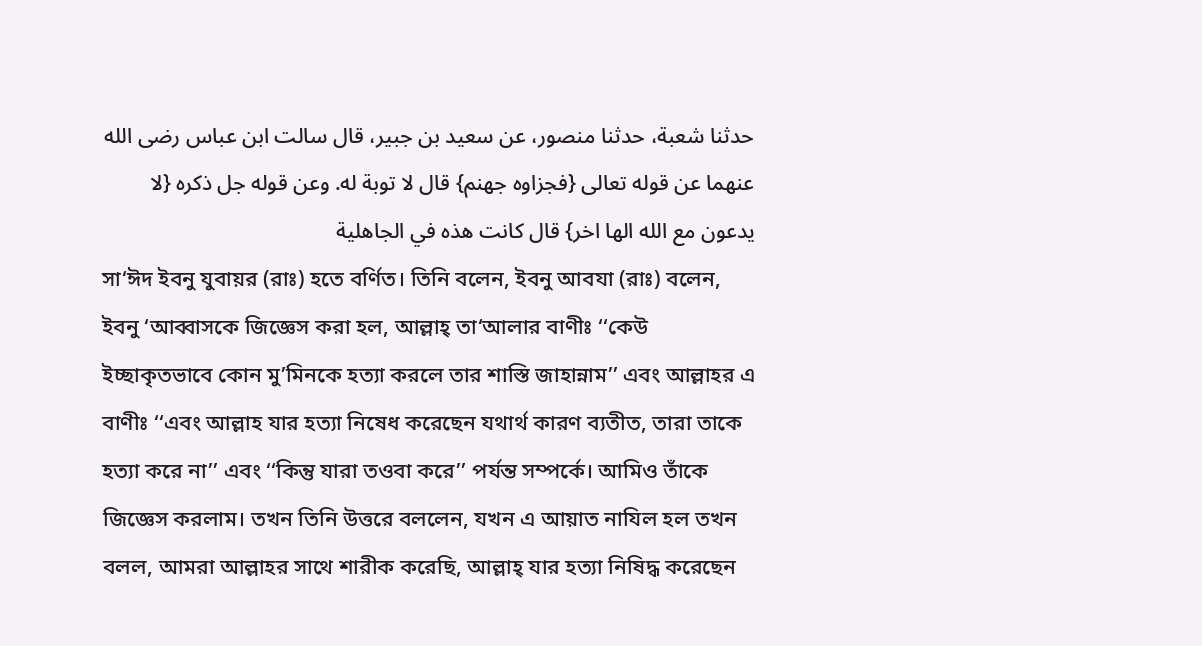حدثنا شعبة، حدثنا منصور، عن سعيد بن جبير، قال سالت ابن عباس رضى الله عنهما عن قوله تعالى {فجزاوه جهنم} قال لا توبة له. وعن قوله جل ذكره {لا يدعون مع الله الها اخر} قال كانت هذه في الجاهلية
সা‘ঈদ ইবনু যুবায়র (রাঃ) হতে বর্ণিত। তিনি বলেন, ইবনু আবযা (রাঃ) বলেন, ইবনু ‘আব্বাসকে জিজ্ঞেস করা হল, আল্লাহ্ তা‘আলার বাণীঃ ‘‘কেউ ইচ্ছাকৃতভাবে কোন মু’মিনকে হত্যা করলে তার শাস্তি জাহান্নাম’’ এবং আল্লাহর এ বাণীঃ ‘‘এবং আল্লাহ যার হত্যা নিষেধ করেছেন যথার্থ কারণ ব্যতীত, তারা তাকে হত্যা করে না’’ এবং ‘‘কিন্তু যারা তওবা করে’’ পর্যন্ত সম্পর্কে। আমিও তাঁকে জিজ্ঞেস করলাম। তখন তিনি উত্তরে বললেন, যখন এ আয়াত নাযিল হল তখন বলল, আমরা আল্লাহর সাথে শারীক করেছি, আল্লাহ্ যার হত্যা নিষিদ্ধ করেছেন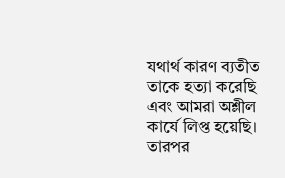যথার্থ কারণ ব্যতীত তাকে হত্যা করেছি এবং আমরা অশ্লীল কার্যে লিপ্ত হয়েছি। তারপর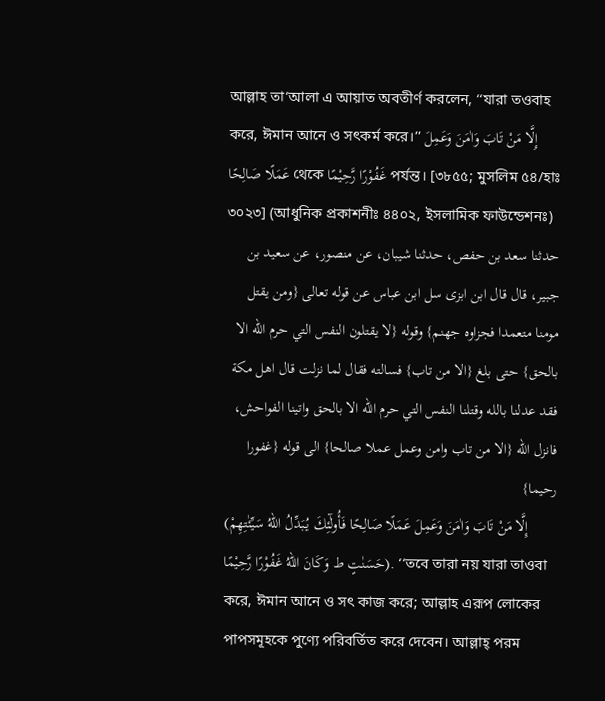আল্লাহ তা‘আলা এ আয়াত অবতীর্ণ করলেন, ‘‘যারা তওবাহ করে, ঈমান আনে ও সৎকর্ম করে।’’ إِلَّا مَنْ تَابَ وَاٰمَنَ وَعَمِلَ عَمَلًا صَالِحًا থেকে غَفُوْرًا رَّحِيْمًا পর্যন্ত। [৩৮৫৫; মুসলিম ৫৪/হাঃ ৩০২৩] (আধুনিক প্রকাশনীঃ ৪৪০২, ইসলামিক ফাউন্ডেশনঃ)
حدثنا سعد بن حفص، حدثنا شيبان، عن منصور، عن سعيد بن جبير، قال قال ابن ابزى سل ابن عباس عن قوله تعالى {ومن يقتل مومنا متعمدا فجزاوه جهنم} وقوله {لا يقتلون النفس التي حرم الله الا بالحق} حتى بلغ {الا من تاب} فسالته فقال لما نزلت قال اهل مكة فقد عدلنا بالله وقتلنا النفس التي حرم الله الا بالحق واتينا الفواحش، فانزل الله {الا من تاب وامن وعمل عملا صالحا} الى قوله {غفورا رحيما}
(إِلَّا مَنْ تَابَ وَاٰمَنَ وَعَمِلَ عَمَلًا صَالِحًا فَأُولٰٓئِكَ يُبَدِّلُ اللهُ سَيِّئٰتِهِمْ حَسَنٰتٍ ط وَكَانَ اللهُ غَفُوْرًا رَّحِيْمًا). ‘‘তবে তারা নয় যারা তাওবা করে, ঈমান আনে ও সৎ কাজ করে; আল্লাহ এরূপ লোকের পাপসমূহকে পুণ্যে পরিবর্তিত করে দেবেন। আল্লাহ্ পরম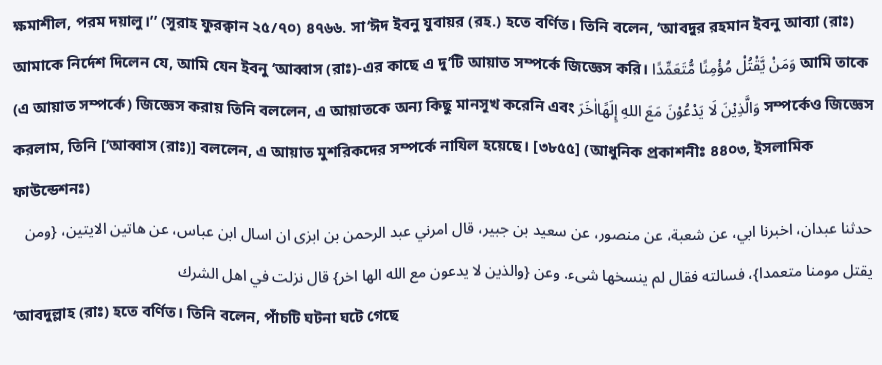ক্ষমাশীল, পরম দয়ালু।’’ (সূরাহ ফুরক্বান ২৫/৭০) ৪৭৬৬. সা‘ঈদ ইবনু যুবায়র (রহ.) হতে বর্ণিত। তিনি বলেন, ‘আবদুর রহমান ইবনু আব্যা (রাঃ) আমাকে নির্দেশ দিলেন যে, আমি যেন ইবনু ‘আব্বাস (রাঃ)-এর কাছে এ দু’টি আয়াত সম্পর্কে জিজ্ঞেস করি। وَمَنْ يَّقْتُلْ مُؤْمِنًا مُّتَعَمِّدًا আমি তাকে (এ আয়াত সম্পর্কে) জিজ্ঞেস করায় তিনি বললেন, এ আয়াতকে অন্য কিছু মানসূখ করেনি এবং وَالَّذِيْنَ لَا يَدْعُوْنَ مَعَ اللهِ إِلَهًااٰخَرَ সম্পর্কেও জিজ্ঞেস করলাম, তিনি [‘আব্বাস (রাঃ)] বললেন, এ আয়াত মুশরিকদের সম্পর্কে নাযিল হয়েছে। [৩৮৫৫] (আধুনিক প্রকাশনীঃ ৪৪০৩, ইসলামিক ফাউন্ডেশনঃ)
حدثنا عبدان، اخبرنا ابي، عن شعبة، عن منصور، عن سعيد بن جبير، قال امرني عبد الرحمن بن ابزى ان اسال ابن عباس، عن هاتين الايتين، {ومن يقتل مومنا متعمدا}، فسالته فقال لم ينسخها شىء. وعن {والذين لا يدعون مع الله الها اخر} قال نزلت في اهل الشرك
‘আবদুল্লাহ (রাঃ) হতে বর্ণিত। তিনি বলেন, পাঁচটি ঘটনা ঘটে গেছে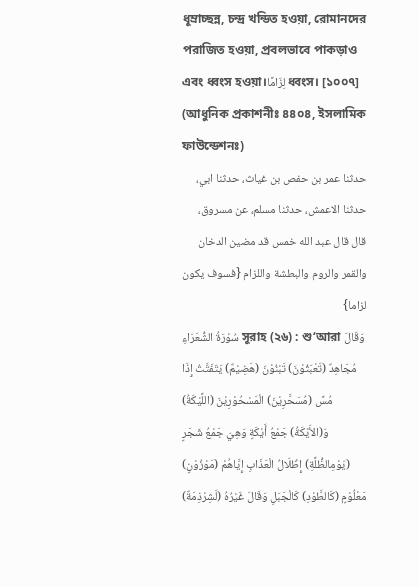ধূম্রাচ্ছন্ন, চন্দ্র খন্ডিত হওয়া, রোমানদের পরাজিত হওয়া, প্রবলভাবে পাকড়াও এবং ধ্বংস হওয়া।لِزَامًا ধ্বংস। [১০০৭] (আধুনিক প্রকাশনীঃ ৪৪০৪, ইসলামিক ফাউন্ডেশনঃ)
حدثنا عمر بن حفص بن غياث، حدثنا ابي، حدثنا الاعمش، حدثنا مسلم، عن مسروق، قال قال عبد الله خمس قد مضين الدخان والقمر والروم والبطشة واللزام {فسوف يكون لزاما}
سُوْرَةُ الشُّعَرَاءِ সূরাহ (২৬) : শু‘আরা وَقَالَ مُجَاهِدٌ (تَعْبَثُوْنَ) تَبْنُوْنَ (هَضِيْمٌ) يَتَفَتَّتُ إِذَا مُسَّ (مُسَحَّرِيْنَ) الْمَسْحُوْرِيْنَ (اللَّيْكَةُ) وَ(الأَيْكَةُ) جَمْعُ أَيْكَةٍ وَهِيَ جَمْعُ شَجَرٍ (يَوْمِالظُّلَّةِ) إِظْلَالُ الْعَذَابِ إِيَّاهُمْ (مَوْزُوْنٍ) مَعْلُوْمٍ (كَالطَّوْدِ) كَالْجَبَلِ وَقَالَ غَيْرُهُ (لَشِرْذِمَةٌ)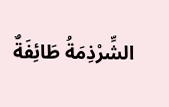الشِّرْذِمَةُ طَائِفَةٌ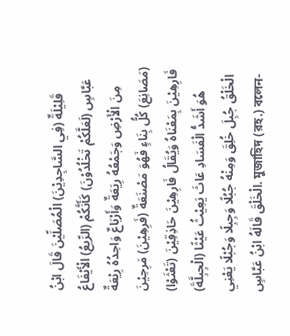قَلِيْلَةٌ (فِي السَّاجِدِيْنَ) الْمُصَلِّيْنَ قَالَ ابْنُ عَبَّاسٍ (لَعَلَّكُمْ تَخْلُدُوْنَ) كَأَنَّكُمْ (الرِّيعُ) الْأَيْفَاعُ مِنَ الْأَرْضِ وَجَمْعُهُ رِيَعَةٌ وَأَرْيَاعٌ وَاحِدُهُ رِيْعَةٌ (مَصَانِعَ) كُلُّ بِنَاءٍ فَهُوَ مَصْنَعَةٌ (فَرِهِيْنَ) مَرِحِيْنَ فَارِهِيْنَ بِمَعْنَاهُ وَيُقَالُ فَارِهِيْنَ حَاذِقِيْنَ (تَعْثَوْا) هُوَ أَشَدُّ الْفَسَادِ عَاثَ يَعِيْثُ عَيْثًا (الْجِبِلَّةَ) الْخَلْقُ جُبِلَ خُلِقَ وَمِنْهُ جُبُلًا وَجِبِلًا وَجُبْلًا يَعْنِي الْخَلْقَ قَالَهُ ابْنُ عَبَّاسٍ. মুজাহিদ (রহ.) বলেন-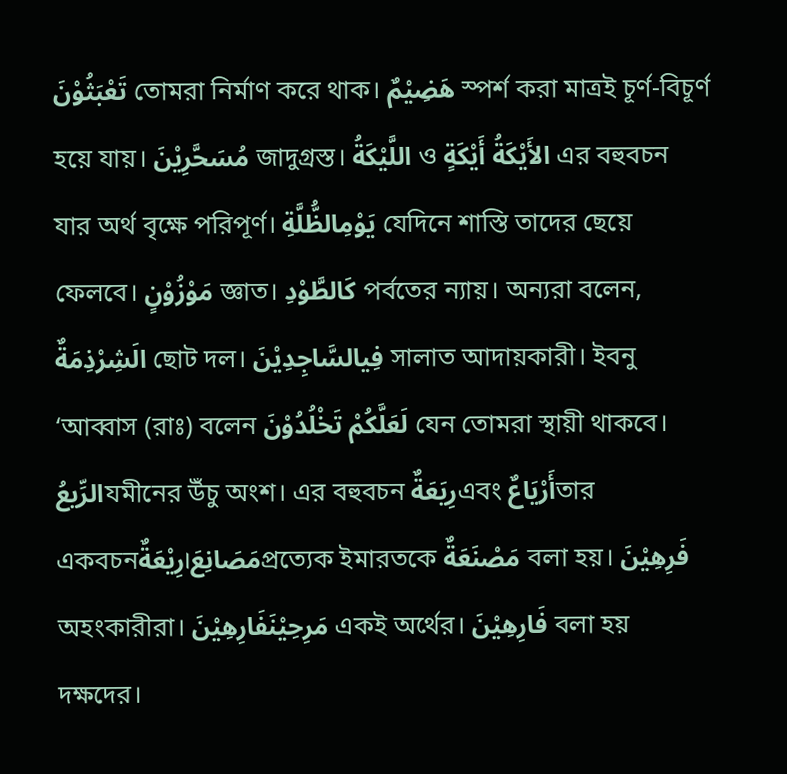تَعْبَثُوْنَ তোমরা নির্মাণ করে থাক। هَضِيْمٌ স্পর্শ করা মাত্রই চূর্ণ-বিচূর্ণ হয়ে যায়। مُسَحَّرِيْنَ জাদুগ্রস্ত। اللَّيْكَةُ ও الأَيْكَةُ أَيْكَةٍ এর বহুবচন যার অর্থ বৃক্ষে পরিপূর্ণ। يَوْمِالظُّلَّةِ যেদিনে শাস্তি তাদের ছেয়ে ফেলবে। مَوْزُوْنٍ জ্ঞাত। كَالطَّوْدِ পর্বতের ন্যায়। অন্যরা বলেন, الَشِرْذِمَةٌ ছোট দল। فِيالسَّاجِدِيْنَ সালাত আদায়কারী। ইবনু ‘আব্বাস (রাঃ) বলেন لَعَلَّكُمْ تَخْلُدُوْنَ যেন তোমরা স্থায়ী থাকবে। الرِّيعُযমীনের উঁচু অংশ। এর বহুবচন رِيَعَةٌএবং أَرْيَاعٌতার একবচনرِيْعَةٌ।مَصَانِعَপ্রত্যেক ইমারতকে مَصْنَعَةٌ বলা হয়। فَرِهِيْنَ অহংকারীরা। مَرِحِيْنَفَارِهِيْنَ একই অর্থের। فَارِهِيْنَ বলা হয় দক্ষদের।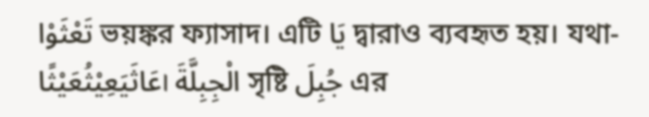تَعْثَوْا ভয়ঙ্কর ফ্যাসাদ। এটি يَا দ্বারাও ব্যবহৃত হয়। যথা-عَاثَيَعِيْثُعَيْثًا। الْجِبِلَّةَ সৃষ্টি جُبِلَ এর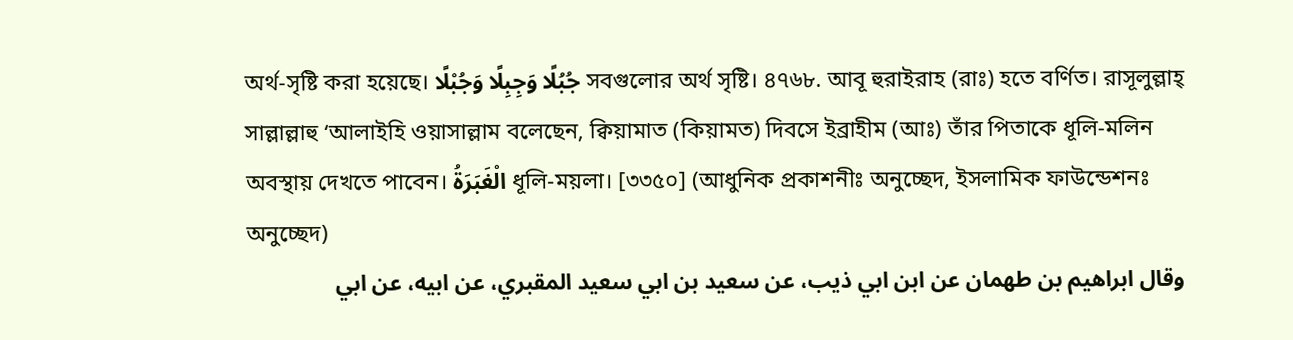অর্থ-সৃষ্টি করা হয়েছে। جُبُلًا وَجِبِلًا وَجُبْلًا সবগুলোর অর্থ সৃষ্টি। ৪৭৬৮. আবূ হুরাইরাহ (রাঃ) হতে বর্ণিত। রাসূলুল্লাহ্ সাল্লাল্লাহু ‘আলাইহি ওয়াসাল্লাম বলেছেন, ক্বিয়ামাত (কিয়ামত) দিবসে ইব্রাহীম (আঃ) তাঁর পিতাকে ধূলি-মলিন অবস্থায় দেখতে পাবেন। الْغَبَرَةُ ধূলি-ময়লা। [৩৩৫০] (আধুনিক প্রকাশনীঃ অনুচ্ছেদ, ইসলামিক ফাউন্ডেশনঃ অনুচ্ছেদ)
وقال ابراهيم بن طهمان عن ابن ابي ذيب، عن سعيد بن ابي سعيد المقبري، عن ابيه، عن ابي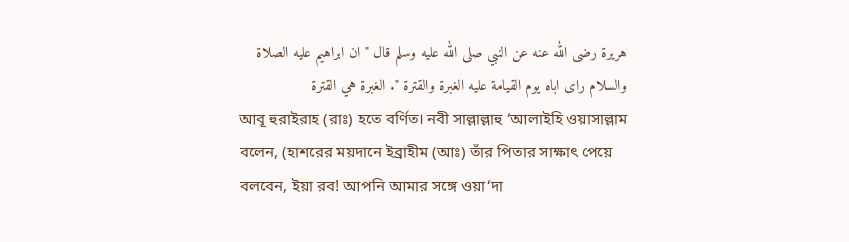هريرة رضى الله عنه عن النبي صلى الله عليه وسلم قال " ان ابراهيم عليه الصلاة والسلام راى اباه يوم القيامة عليه الغبرة والقترة ". الغبرة هي القترة
আবূ হুরাইরাহ (রাঃ) হতে বর্ণিত। নবী সাল্লাল্লাহু ‘আলাইহি ওয়াসাল্লাম বলেন, (হাশরের ময়দানে ইব্রাহীম (আঃ) তাঁর পিতার সাক্ষাৎ পেয়ে বলবেন, ইয়া রব! আপনি আমার সঙ্গে ওয়া‘দা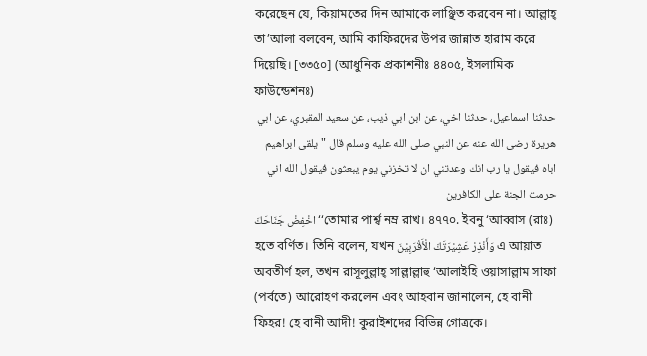করেছেন যে, কিয়ামতের দিন আমাকে লাঞ্ছিত করবেন না। আল্লাহ্ তা’আলা বলবেন, আমি কাফিরদের উপর জান্নাত হারাম করে দিয়েছি। [৩৩৫০] (আধুনিক প্রকাশনীঃ ৪৪০৫, ইসলামিক ফাউন্ডেশনঃ)
حدثنا اسماعيل، حدثنا اخي، عن ابن ابي ذيب، عن سعيد المقبري، عن ابي هريرة رضى الله عنه عن النبي صلى الله عليه وسلم قال " يلقى ابراهيم اباه فيقول يا رب انك وعدتني ان لا تخزني يوم يبعثون فيقول الله اني حرمت الجنة على الكافرين
اخْفِضْ جَنَاحَكَ ‘‘তোমার পার্শ্ব নম্র রাখ। ৪৭৭০. ইবনু ‘আব্বাস (রাঃ) হতে বর্ণিত। তিনি বলেন, যখন وَأَنْذِرْ عَشِيْرَتَكَ الْأَقْرَبِيْنَ এ আয়াত অবতীর্ণ হল, তখন রাসূলুল্লাহ্ সাল্লাল্লাহু ‘আলাইহি ওয়াসাল্লাম সাফা (পর্বতে) আরোহণ করলেন এবং আহবান জানালেন, হে বানী ফিহর! হে বানী আদী! কুরাইশদের বিভিন্ন গোত্রকে।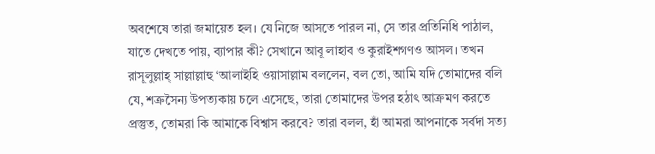অবশেষে তারা জমায়েত হল। যে নিজে আসতে পারল না, সে তার প্রতিনিধি পাঠাল, যাতে দেখতে পায়, ব্যাপার কী? সেখানে আবূ লাহাব ও কুরাইশগণও আসল। তখন রাসূলুল্লাহ্ সাল্লাল্লাহু ‘আলাইহি ওয়াসাল্লাম বললেন, বল তো, আমি যদি তোমাদের বলি যে, শত্রুসৈন্য উপত্যকায় চলে এসেছে, তারা তোমাদের উপর হঠাৎ আক্রমণ করতে প্রস্তুত, তোমরা কি আমাকে বিশ্বাস করবে? তারা বলল, হাঁ আমরা আপনাকে সর্বদা সত্য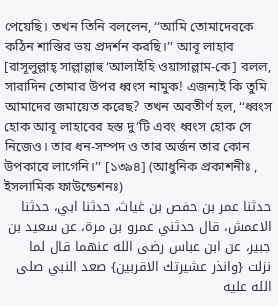পেয়েছি। তখন তিনি বললেন, ‘‘আমি তোমাদেরকে কঠিন শাস্তির ভয় প্রদর্শন করছি।’’ আবূ লাহাব [রাসূলুল্লাহ্ সাল্লাল্লাহু ‘আলাইহি ওয়াসাল্লাম-কে] বলল, সারাদিন তোমার উপর ধ্বংস নামুক! এজন্যই কি তুমি আমাদের জমায়েত করেছ? তখন অবতীর্ণ হল, ‘‘ধ্বংস হোক আবূ লাহাবের হস্ত দু’টি এবং ধ্বংস হোক সে নিজেও। তার ধন-সম্পদ ও তার অর্জন তার কোন উপকারে লাগেনি।’’ [১৩৯৪] (আধুনিক প্রকাশনীঃ , ইসলামিক ফাউন্ডেশনঃ)
حدثنا عمر بن حفص بن غياث، حدثنا ابي، حدثنا الاعمش، قال حدثني عمرو بن مرة، عن سعيد بن جبير، عن ابن عباس رضى الله عنهما قال لما نزلت {وانذر عشيرتك الاقربين} صعد النبي صلى الله عليه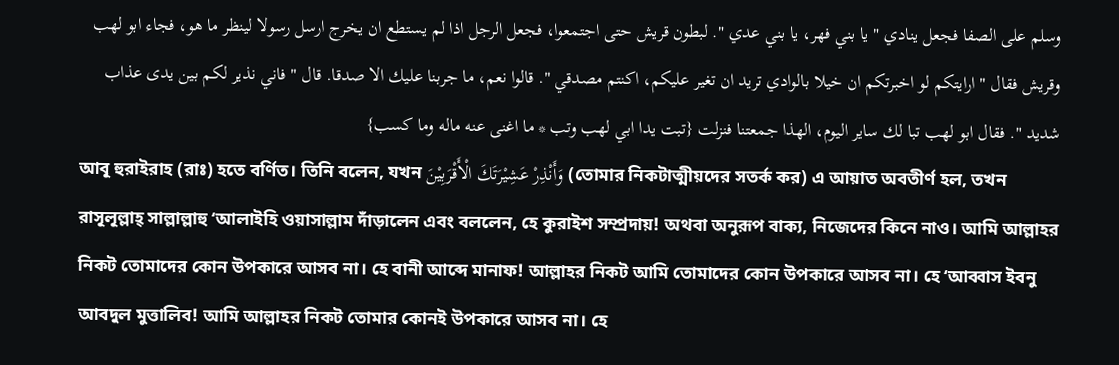وسلم على الصفا فجعل ينادي " يا بني فهر، يا بني عدي ". لبطون قريش حتى اجتمعوا، فجعل الرجل اذا لم يستطع ان يخرج ارسل رسولا لينظر ما هو، فجاء ابو لهب وقريش فقال " ارايتكم لو اخبرتكم ان خيلا بالوادي تريد ان تغير عليكم، اكنتم مصدقي ". قالوا نعم، ما جربنا عليك الا صدقا. قال " فاني نذير لكم بين يدى عذاب شديد ". فقال ابو لهب تبا لك ساير اليوم، الهذا جمعتنا فنزلت {تبت يدا ابي لهب وتب * ما اغنى عنه ماله وما كسب}
আবূ হুরাইরাহ (রাঃ) হতে বর্ণিত। তিনি বলেন, যখন وَأَنْذِرْ عَشِيْرَتَكَ الْأَقْرَبِيْنَ (তোমার নিকটাত্মীয়দের সতর্ক কর) এ আয়াত অবতীর্ণ হল, তখন রাসূলূল্লাহ্ সাল্লাল্লাহু ‘আলাইহি ওয়াসাল্লাম দাঁড়ালেন এবং বললেন, হে কুরাইশ সম্প্রদায়! অথবা অনুরূপ বাক্য, নিজেদের কিনে নাও। আমি আল্লাহর নিকট তোমাদের কোন উপকারে আসব না। হে বানী আব্দে মানাফ! আল্লাহর নিকট আমি তোমাদের কোন উপকারে আসব না। হে ‘আব্বাস ইবনু আবদুল মুত্তালিব! আমি আল্লাহর নিকট তোমার কোনই উপকারে আসব না। হে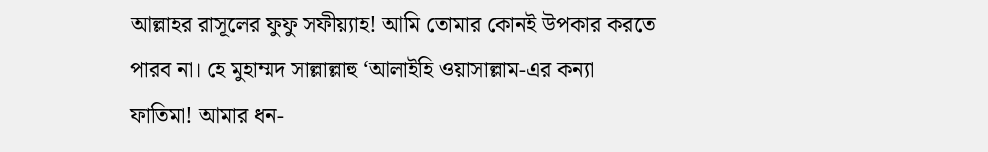আল্লাহর রাসূলের ফুফু সফীয়্যাহ! আমি তোমার কোনই উপকার করতে পারব না। হে মুহাম্মদ সাল্লাল্লাহু ‘আলাইহি ওয়াসাল্লাম-এর কন্যা ফাতিমা! আমার ধন-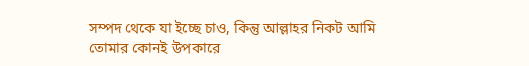সম্পদ থেকে যা ইচ্ছে চাও, কিন্তু আল্লাহর নিকট আমি তোমার কোনই উপকারে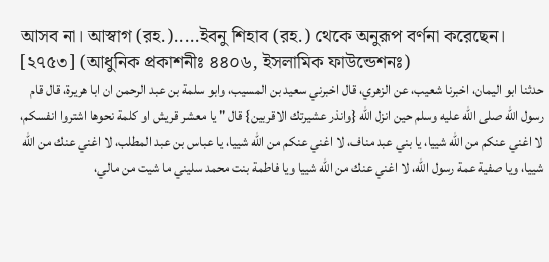আসব না। আস্বাগ (রহ.).....ইবনু শিহাব (রহ.) থেকে অনুরূপ বর্ণনা করেছেন। [২৭৫৩] (আধুনিক প্রকাশনীঃ ৪৪০৬, ইসলামিক ফাউন্ডেশনঃ)
حدثنا ابو اليمان، اخبرنا شعيب، عن الزهري، قال اخبرني سعيد بن المسيب، وابو سلمة بن عبد الرحمن ان ابا هريرة، قال قام رسول الله صلى الله عليه وسلم حين انزل الله {وانذر عشيرتك الاقربين} قال " يا معشر قريش او كلمة نحوها اشتروا انفسكم، لا اغني عنكم من الله شييا، يا بني عبد مناف، لا اغني عنكم من الله شييا، يا عباس بن عبد المطلب، لا اغني عنك من الله شييا، ويا صفية عمة رسول الله، لا اغني عنك من الله شييا ويا فاطمة بنت محمد سليني ما شيت من مالي،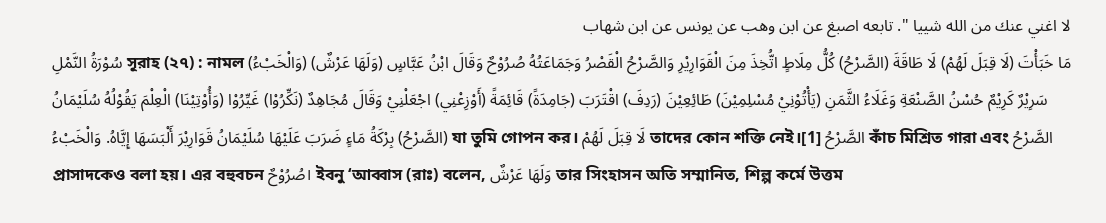لا اغني عنك من الله شييا ". تابعه اصبغ عن ابن وهب عن يونس عن ابن شهاب
سُوْرَةُ النَّمْلِ সূরাহ (২৭) : নামল (وَالْخَبْءُ) مَا خَبَأْتَ (لَا قِبَلَ لَهُمْ) لَا طَاقَةَ (الصَّرْحُ) كُلُّ مِلَاطٍ اتُّخِذَ مِنَ الْقَوَارِيْرِ وَالصَّرْحُ الْقَصْرُ وَجَمَاعَتُهُ صُرُوْحٌ وَقَالَ ابْنُ عَبَّاسٍ (وَلَهَا عَرْشٌ) سَرِيْرٌ كَرِيْمٌ حُسْنُ الصَّنْعَةِ وَغَلَاءُ الثَّمَنِ (يَأْتُوْنِيْ مُسْلِمِيْنَ) طَائِعِيْنَ (رَدِفَ) اقْتَرَبَ (جَامِدَةً) قَائِمَةً (أَوْزِعْنِي) اجْعَلْنِيْ وَقَالَ مُجَاهِدٌ (نَكِّرُوْا) غَيِّرُوْا (وَأُوْتِيْنَا) الْعِلْمَ يَقُوْلُهُ سُلَيْمَانُ (الصَّرْحُ) بِرْكَةُ مَاءٍ ضَرَبَ عَلَيْهَا سُلَيْمَانُ قَوَارِيْرَ أَلْبَسَهَا إِيَّاهُ. وَالْخَبْءُ যা তুমি গোপন কর। لَا قِبَلَ لَهُمْ তাদের কোন শক্তি নেই।[1] الصَّرْحُ কাঁচ মিশ্রিত গারা এবং الصَّرْحُ প্রাসাদকেও বলা হয়। এর বহুবচন صُرُوْحٌ। ইবনু ‘আব্বাস (রাঃ) বলেন, وَلَهَا عَرْشٌ তার সিংহাসন অতি সম্মানিত, শিল্প কর্মে উত্তম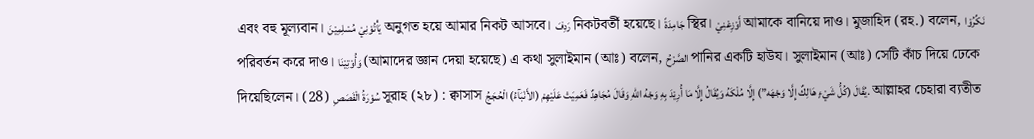এবং বহু মূল্যবান। يَأْتُوْنِيْ مُسْلِمِيْنَ অনুগত হয়ে আমার নিকট আসবে। رَدِفَ নিকটবর্তী হয়েছে। جَامِدَةً স্থির। أَوْزِعْنِيْ আমাকে বানিয়ে দাও। মুজাহিদ (রহ.) বলেন, نَكِّرُوْا পরিবর্তন করে দাও। وَأُوْتِيْنَا (আমাদের জ্ঞান দেয়া হয়েছে) এ কথা সুলাইমান (আঃ) বলেন, الصَّرْحُ পানির একটি হাউয। সুলাইমান (আঃ) সেটি কাঁচ দিয়ে ঢেকে দিয়েছিলেন। (28) سُوْرَةُ الْقَصَصِ সূরাহ (২৮) : ক্বাসাস يُقَالَ (كُلُّ شَيْءٍ هَالِكٌ إِلَّا وَجْهَه”) إِلَّا مُلْكَهُ وَيُقَالُ إِلَّا مَا أُرِيْدَ بِهِ وَجْهُ اللهِ وَقَالَ مُجَاهِدٌ فَعَمِيَتْ عَلَيْهِمْ (الأَنْبَآءُ) الْحُجَجُ. আল্লাহর চেহারা ব্যতীত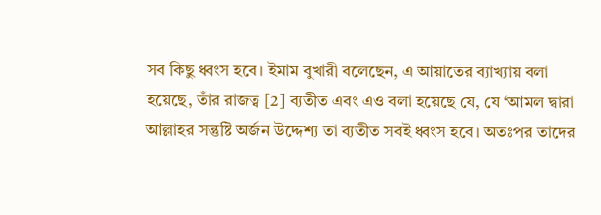সব কিছু ধ্বংস হবে। ইমাম বুখারী বলেছেন, এ আয়াতের ব্যাখ্যায় বলা হয়েছে, তাঁর রাজত্ব [2] ব্যতীত এবং এও বলা হয়েছে যে, যে ‘আমল দ্বারা আল্লাহর সন্তুষ্টি অর্জন উদ্দেশ্য তা ব্যতীত সবই ধ্বংস হবে। অতঃপর তাদের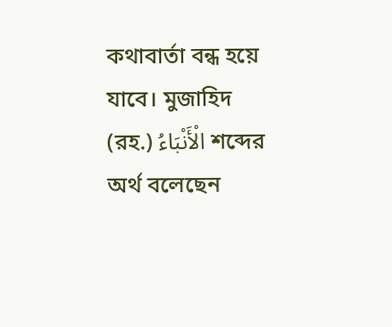কথাবার্তা বন্ধ হয়ে যাবে। মুজাহিদ (রহ.) الْأَنْبَاءُ শব্দের অর্থ বলেছেন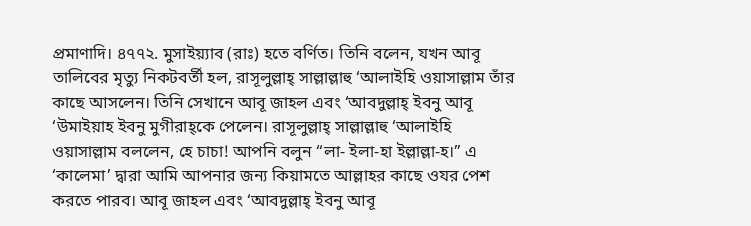প্রমাণাদি। ৪৭৭২. মুসাইয়্যাব (রাঃ) হতে বর্ণিত। তিনি বলেন, যখন আবূ তালিবের মৃত্যু নিকটবর্তী হল, রাসূলুল্লাহ্ সাল্লাল্লাহু ‘আলাইহি ওয়াসাল্লাম তাঁর কাছে আসলেন। তিনি সেখানে আবূ জাহল এবং ‘আবদুল্লাহ্ ইবনু আবূ ‘উমাইয়াহ ইবনু মুগীরাহ্কে পেলেন। রাসূলুল্লাহ্ সাল্লাল্লাহু ‘আলাইহি ওয়াসাল্লাম বললেন, হে চাচা! আপনি বলুন ‘‘লা- ইলা-হা ইল্লাল্লা-হ।’’ এ ‘কালেমা’ দ্বারা আমি আপনার জন্য কিয়ামতে আল্লাহর কাছে ওযর পেশ করতে পারব। আবূ জাহল এবং ‘আবদুল্লাহ্ ইবনু আবূ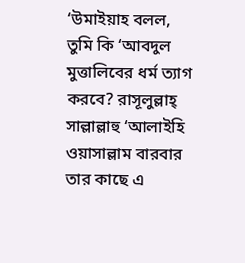‘উমাইয়াহ বলল, তুমি কি ‘আবদুল মুত্তালিবের ধর্ম ত্যাগ করবে? রাসূলুল্লাহ্ সাল্লাল্লাহু ‘আলাইহি ওয়াসাল্লাম বারবার তার কাছে এ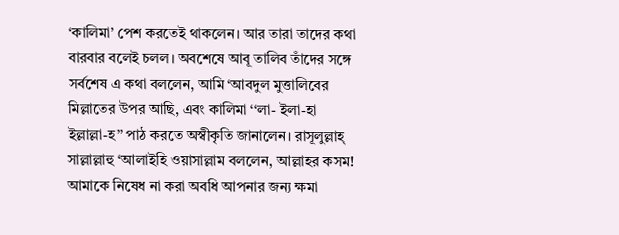‘কালিমা’ পেশ করতেই থাকলেন। আর তারা তাদের কথা বারবার বলেই চলল। অবশেষে আবূ তালিব তাঁদের সঙ্গে সর্বশেষ এ কথা বললেন, আমি ‘আবদুল মুত্তালিবের মিল্লাতের উপর আছি, এবং কালিমা ‘‘লা- ইলা-হা ইল্লাল্লা-হ’’ পাঠ করতে অস্বীকৃতি জানালেন। রাসূলুল্লাহ্ সাল্লাল্লাহু ‘আলাইহি ওয়াসাল্লাম বললেন, আল্লাহর কসম! আমাকে নিষেধ না করা অবধি আপনার জন্য ক্ষমা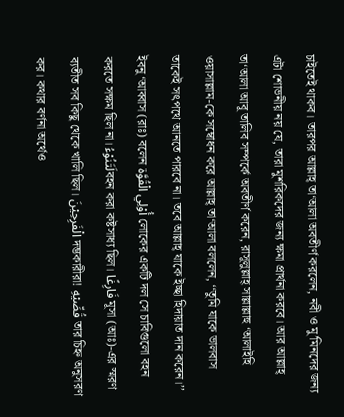চাইতেই থাকব। তারপর আল্লাহ্ তা‘আলা অবতীর্ণ করলেন, নবী ও মু’মিনদের জন্য এটা শোভনীয় নয় যে, তারা মুশরিকদের জন্য ক্ষমা প্রার্থনা করবে। আর আল্লাহ্ তা‘আলা আবূ তালিব সম্পর্কে অবতীর্ণ করেন, রাসূলুল্লাহ্ সাল্লাল্লাহু ‘আলাইহি ওয়াসাল্লাম-কে সম্বোধন করে আল্লাহ্ তা‘আলা বললেন, ‘‘তুমি যাকে ভালবাস তাকেই সৎপথে আনতে পারবে না। তবে আল্লাহ্ যাকে ইচ্ছা হিদায়াত দান করেন।’’ ইবনু ‘আব্বাস (রাঃ) বলেন أُوْلِي الْقُوَّة লোকের একটি দল সে চাবিগুলো বহন করতে সক্ষম ছিল না। لَتَنُوْءُবহন করা কষ্টসাধ্য ছিল। فَارِغًا মূসা (আঃ)-এর স্মরণ ব্যতীত সব কিছু থেকে খালি ছিল। الْفَرِحِيْنَ দম্ভকারীরা! قُصِّيْهِ তার চিহ্ন অনুসরণ কর। কথার বর্ণনা অর্থেও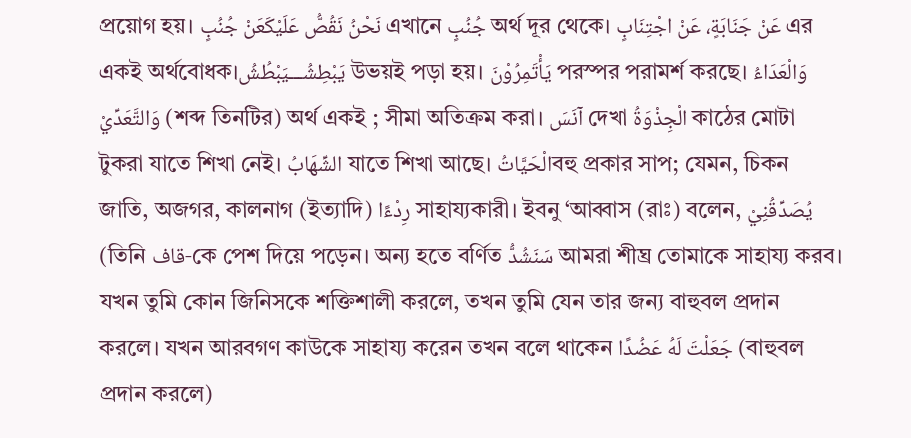প্রয়োগ হয়। نَحْنُ نَقُصُّ عَلَيْكَعَنْ جُنُبٍ এখানে جُنُبٍ অর্থ দূর থেকে। عَنْ جَنَابَةٍ، عَنْ اجْتِنَابٍ এর একই অর্থবোধক।يَبْطِشُـــيَبْطُشُ উভয়ই পড়া হয়। يَأْتَمِرُوْنَ পরস্পর পরামর্শ করছে। وَالْعَدَاءُ وَالتَّعَدِّيْ (শব্দ তিনটির) অর্থ একই ; সীমা অতিক্রম করা। آنَسَ দেখা الْجِذْوَةُ কাঠের মোটা টুকরা যাতে শিখা নেই। الشِّهَابُ যাতে শিখা আছে। الْحَيَّاتُবহু প্রকার সাপ; যেমন, চিকন জাতি, অজগর, কালনাগ (ইত্যাদি) رِدْءًا সাহায্যকারী। ইবনু ‘আব্বাস (রাঃ) বলেন, يُصَدِّقُنِيْ (তিনি قاف-কে পেশ দিয়ে পড়েন। অন্য হতে বর্ণিত سَنَشُدُّ আমরা শীঘ্র তোমাকে সাহায্য করব। যখন তুমি কোন জিনিসকে শক্তিশালী করলে, তখন তুমি যেন তার জন্য বাহুবল প্রদান করলে। যখন আরবগণ কাউকে সাহায্য করেন তখন বলে থাকেন جَعَلْتَ لَهُ عَضُدًا (বাহুবল প্রদান করলে)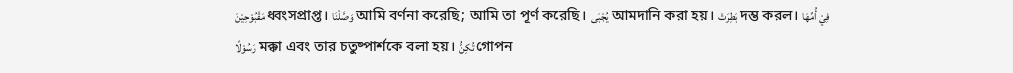مَقْبُوْحِيْنَ ধ্বংসপ্রাপ্ত। وَصَّلْنَا আমি বর্ণনা করেছি; আমি তা পূর্ণ করেছি। يُجْبَى আমদানি করা হয়। بَطِرَتْ দম্ভ করল। فِيْ أُمِّهَا رَسُوْلًا মক্কা এবং তার চতুষ্পার্শকে বলা হয়। تُكِنُّ গোপন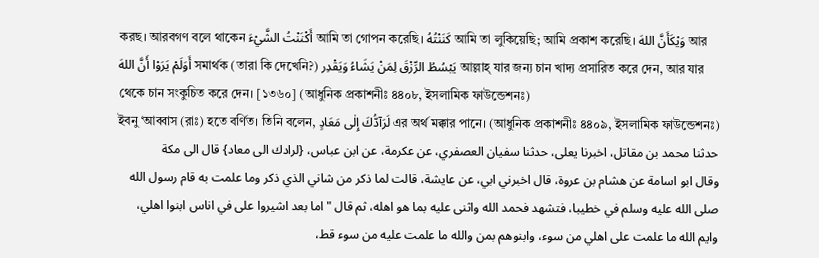করছ। আরবগণ বলে থাকেন أَكْنَنْتُ الشَّيْءَ আমি তা গোপন করেছি। كَنَنْتُهُ আমি তা লুকিয়েছি; আমি প্রকাশ করেছি। وَيْكَأَنَّ اللهَ আর أَوَلَمْ يَرَوْا أَنَّ اللهَ সমার্থক (তারা কি দেখেনি?) يَبْسُطُ الرِّزْقَ لِمَنْ يَشَاءُ وَيَقْدِر আল্লাহ্ যার জন্য চান খাদ্য প্রসারিত করে দেন, আর যার থেকে চান সংকুচিত করে দেন। [১৩৬০] (আধুনিক প্রকাশনীঃ ৪৪০৮, ইসলামিক ফাউন্ডেশনঃ)
ইবনু ‘আব্বাস (রাঃ) হতে বর্ণিত। তিনি বলেন, لَرَآدُّكَ إِلٰى مَعَادٍ এর অর্থ মক্কার পানে। (আধুনিক প্রকাশনীঃ ৪৪০৯, ইসলামিক ফাউন্ডেশনঃ)
حدثنا محمد بن مقاتل، اخبرنا يعلى، حدثنا سفيان العصفري، عن عكرمة، عن ابن عباس، {لرادك الى معاد} قال الى مكة
وقال ابو اسامة عن هشام بن عروة، قال اخبرني ابي، عن عايشة، قالت لما ذكر من شاني الذي ذكر وما علمت به قام رسول الله صلى الله عليه وسلم في خطيبا، فتشهد فحمد الله واثنى عليه بما هو اهله، ثم قال " اما بعد اشيروا على في اناس ابنوا اهلي، وايم الله ما علمت على اهلي من سوء، وابنوهم بمن والله ما علمت عليه من سوء قط،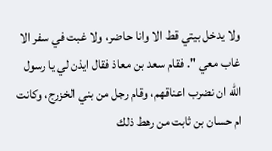ولا يدخل بيتي قط الا وانا حاضر، ولا غبت في سفر الا غاب معي ". فقام سعد بن معاذ فقال ايذن لي يا رسول الله ان نضرب اعناقهم، وقام رجل من بني الخزرج، وكانت ام حسان بن ثابت من رهط ذلك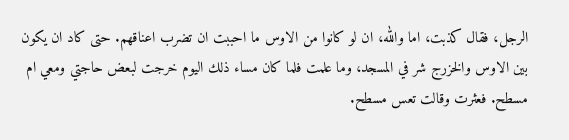الرجل، فقال كذبت، اما والله، ان لو كانوا من الاوس ما احببت ان تضرب اعناقهم. حتى كاد ان يكون بين الاوس والخزرج شر في المسجد، وما علمت فلما كان مساء ذلك اليوم خرجت لبعض حاجتي ومعي ام مسطح. فعثرت وقالت تعس مسطح.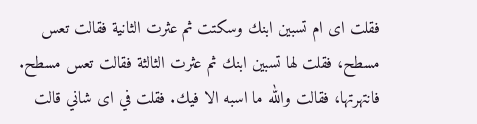فقلت اى ام تسبين ابنك وسكتت ثم عثرت الثانية فقالت تعس مسطح، فقلت لها تسبين ابنك ثم عثرت الثالثة فقالت تعس مسطح. فانتهرتها، فقالت والله ما اسبه الا فيك. فقلت في اى شاني قالت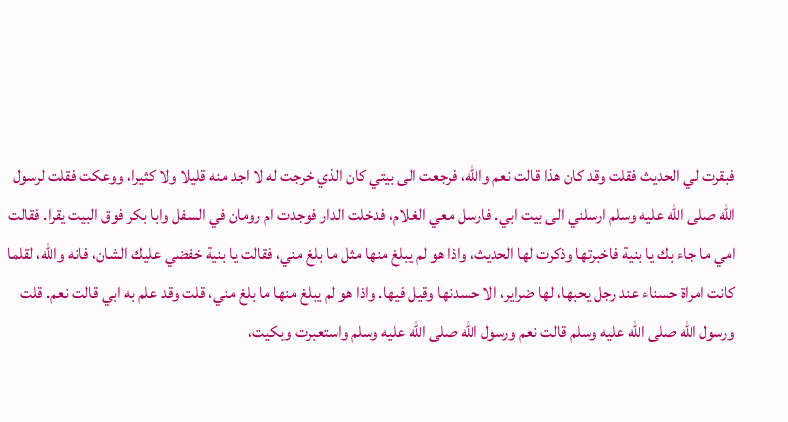فبقرت لي الحديث فقلت وقد كان هذا قالت نعم والله، فرجعت الى بيتي كان الذي خرجت له لا اجد منه قليلا ولا كثيرا، ووعكت فقلت لرسول الله صلى الله عليه وسلم ارسلني الى بيت ابي. فارسل معي الغلام، فدخلت الدار فوجدت ام رومان في السفل وابا بكر فوق البيت يقرا. فقالت امي ما جاء بك يا بنية فاخبرتها وذكرت لها الحديث، واذا هو لم يبلغ منها مثل ما بلغ مني، فقالت يا بنية خفضي عليك الشان، فانه والله، لقلما كانت امراة حسناء عند رجل يحبها، لها ضراير، الا حسدنها وقيل فيها. واذا هو لم يبلغ منها ما بلغ مني، قلت وقد علم به ابي قالت نعم. قلت ورسول الله صلى الله عليه وسلم قالت نعم ورسول الله صلى الله عليه وسلم واستعبرت وبكيت،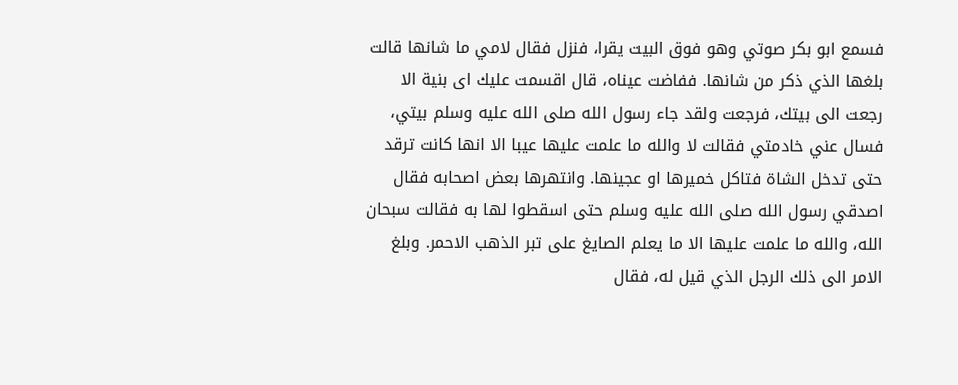فسمع ابو بكر صوتي وهو فوق البيت يقرا، فنزل فقال لامي ما شانها قالت بلغها الذي ذكر من شانها. ففاضت عيناه، قال اقسمت عليك اى بنية الا رجعت الى بيتك، فرجعت ولقد جاء رسول الله صلى الله عليه وسلم بيتي، فسال عني خادمتي فقالت لا والله ما علمت عليها عيبا الا انها كانت ترقد حتى تدخل الشاة فتاكل خميرها او عجينها. وانتهرها بعض اصحابه فقال اصدقي رسول الله صلى الله عليه وسلم حتى اسقطوا لها به فقالت سبحان الله، والله ما علمت عليها الا ما يعلم الصايغ على تبر الذهب الاحمر. وبلغ الامر الى ذلك الرجل الذي قيل له، فقال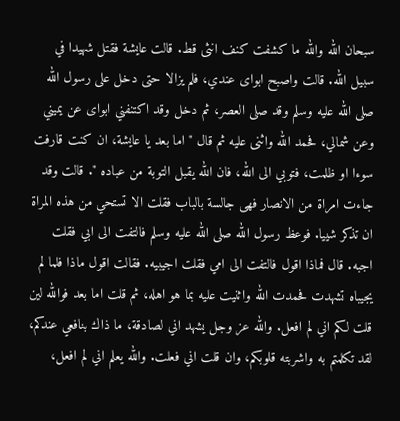سبحان الله والله ما كشفت كنف انثى قط. قالت عايشة فقتل شهيدا في سبيل الله. قالت واصبح ابواى عندي، فلم يزالا حتى دخل على رسول الله صلى الله عليه وسلم وقد صلى العصر، ثم دخل وقد اكتنفني ابواى عن يميني وعن شمالي، فحمد الله واثنى عليه ثم قال " اما بعد يا عايشة، ان كنت قارفت سوءا او ظلمت، فتوبي الى الله، فان الله يقبل التوبة من عباده ". قالت وقد جاءت امراة من الانصار فهى جالسة بالباب فقلت الا تستحي من هذه المراة ان تذكر شييا. فوعظ رسول الله صلى الله عليه وسلم فالتفت الى ابي فقلت اجبه. قال فماذا اقول فالتفت الى امي فقلت اجيبيه. فقالت اقول ماذا فلما لم يجيباه تشهدت فحمدت الله واثنيت عليه بما هو اهله، ثم قلت اما بعد فوالله لين قلت لكم اني لم افعل. والله عز وجل يشهد اني لصادقة، ما ذاك بنافعي عندكم، لقد تكلمتم به واشربته قلوبكم، وان قلت اني فعلت. والله يعلم اني لم افعل،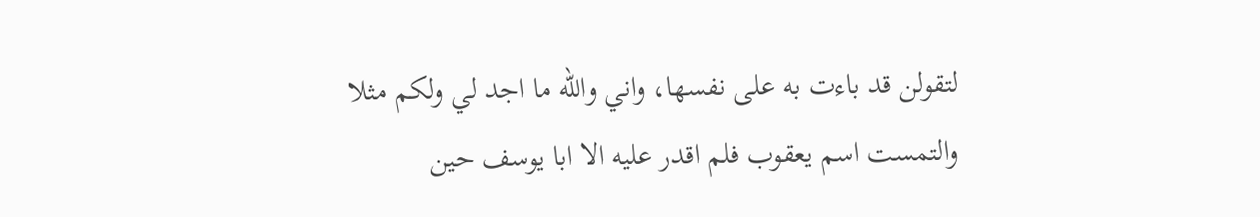لتقولن قد باءت به على نفسها، واني والله ما اجد لي ولكم مثلا والتمست اسم يعقوب فلم اقدر عليه الا ابا يوسف حين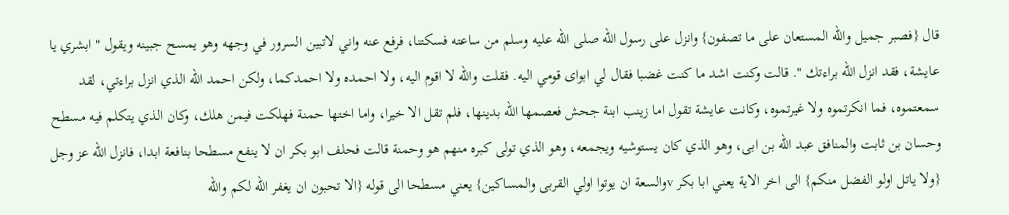قال {فصبر جميل والله المستعان على ما تصفون} وانزل على رسول الله صلى الله عليه وسلم من ساعته فسكتنا، فرفع عنه واني لاتبين السرور في وجهه وهو يمسح جبينه ويقول " ابشري يا عايشة، فقد انزل الله براءتك ". قالت وكنت اشد ما كنت غضبا فقال لي ابواى قومي اليه. فقلت والله لا اقوم اليه، ولا احمده ولا احمدكما، ولكن احمد الله الذي انزل براءتي، لقد سمعتموه، فما انكرتموه ولا غيرتموه، وكانت عايشة تقول اما زينب ابنة جحش فعصمها الله بدينها، فلم تقل الا خيرا، واما اختها حمنة فهلكت فيمن هلك، وكان الذي يتكلم فيه مسطح وحسان بن ثابت والمنافق عبد الله بن ابى، وهو الذي كان يستوشيه ويجمعه، وهو الذي تولى كبره منهم هو وحمنة قالت فحلف ابو بكر ان لا ينفع مسطحا بنافعة ابدا، فانزل الله عز وجل {ولا ياتل اولو الفضل منكم} الى اخر الاية يعني ابا بكر vوالسعة ان يوتوا اولي القربى والمساكين} يعني مسطحا الى قوله {الا تحبون ان يغفر الله لكم والله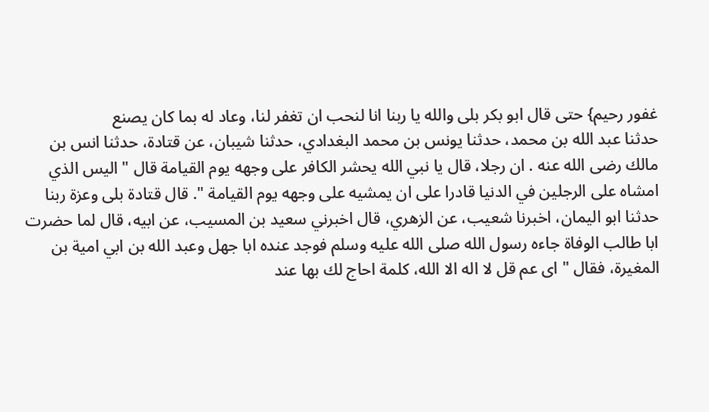غفور رحيم} حتى قال ابو بكر بلى والله يا ربنا انا لنحب ان تغفر لنا، وعاد له بما كان يصنع
حدثنا عبد الله بن محمد، حدثنا يونس بن محمد البغدادي، حدثنا شيبان، عن قتادة، حدثنا انس بن مالك رضى الله عنه . ان رجلا، قال يا نبي الله يحشر الكافر على وجهه يوم القيامة قال " اليس الذي امشاه على الرجلين في الدنيا قادرا على ان يمشيه على وجهه يوم القيامة ". قال قتادة بلى وعزة ربنا
حدثنا ابو اليمان، اخبرنا شعيب، عن الزهري، قال اخبرني سعيد بن المسيب، عن ابيه، قال لما حضرت ابا طالب الوفاة جاءه رسول الله صلى الله عليه وسلم فوجد عنده ابا جهل وعبد الله بن ابي امية بن المغيرة، فقال " اى عم قل لا اله الا الله، كلمة احاج لك بها عند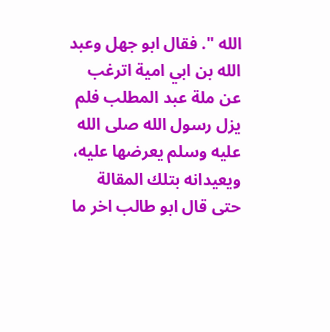الله ". فقال ابو جهل وعبد الله بن ابي امية اترغب عن ملة عبد المطلب فلم يزل رسول الله صلى الله عليه وسلم يعرضها عليه، ويعيدانه بتلك المقالة حتى قال ابو طالب اخر ما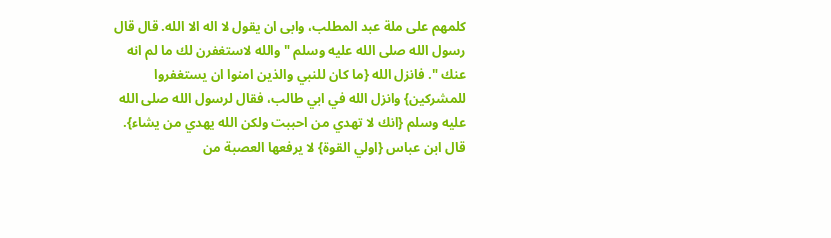كلمهم على ملة عبد المطلب، وابى ان يقول لا اله الا الله. قال قال رسول الله صلى الله عليه وسلم " والله لاستغفرن لك ما لم انه عنك ". فانزل الله {ما كان للنبي والذين امنوا ان يستغفروا للمشركين} وانزل الله في ابي طالب، فقال لرسول الله صلى الله عليه وسلم {انك لا تهدي من احببت ولكن الله يهدي من يشاء}. قال ابن عباس {اولي القوة} لا يرفعها العصبة من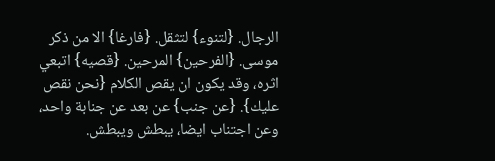الرجال. {لتنوء} لتثقل. {فارغا} الا من ذكر موسى. {الفرحين} المرحين. {قصيه} اتبعي اثره، وقد يكون ان يقص الكلام {نحن نقص عليك}. {عن جنب} عن بعد عن جنابة واحد، وعن اجتناب ايضا، يبطش ويبطش.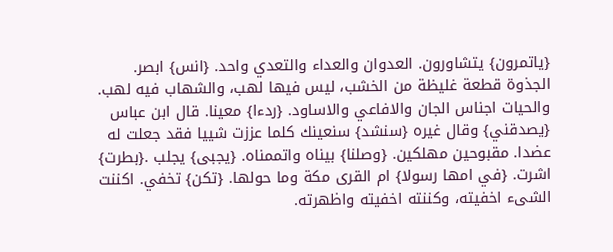{ياتمرون} يتشاورون. العدوان والعداء والتعدي واحد. {انس} ابصر. الجذوة قطعة غليظة من الخشب، ليس فيها لهب، والشهاب فيه لهب. والحيات اجناس الجان والافاعي والاساود. {ردءا} معينا. قال ابن عباس {يصدقني} وقال غيره {سنشد} سنعينك كلما عززت شييا فقد جعلت له عضدا. مقبوحين مهلكين. {وصلنا} بيناه واتممناه. {يجبى} يجلب .{بطرت} اشرت. {في امها رسولا} ام القرى مكة وما حولها. {تكن} تخفي. اكننت الشىء اخفيته، وكننته اخفيته واظهرته.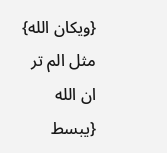{ويكان الله} مثل الم تر ان الله {يبسط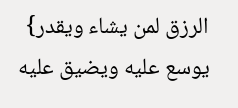الرزق لمن يشاء ويقدر} يوسع عليه ويضيق عليه